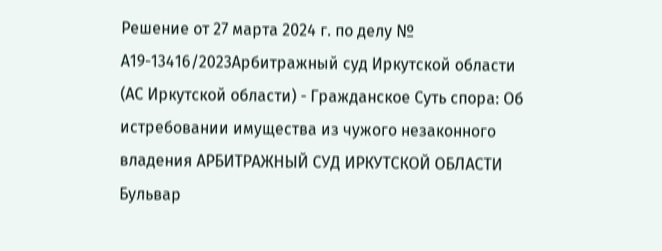Решение от 27 марта 2024 г. по делу № А19-13416/2023Арбитражный суд Иркутской области (АС Иркутской области) - Гражданское Суть спора: Об истребовании имущества из чужого незаконного владения АРБИТРАЖНЫЙ СУД ИРКУТСКОЙ ОБЛАСТИ Бульвар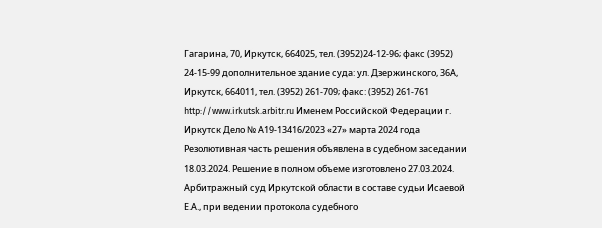Гагарина, 70, Иркутск, 664025, тел. (3952)24-12-96; факс (3952) 24-15-99 дополнительное здание суда: ул. Дзержинского, 36А, Иркутск, 664011, тел. (3952) 261-709; факс: (3952) 261-761 http://www.irkutsk.arbitr.ru Именем Российской Федерации г. Иркутск Дело № А19-13416/2023 «27» марта 2024 года Резолютивная часть решения объявлена в судебном заседании 18.03.2024. Решение в полном объеме изготовлено 27.03.2024. Арбитражный суд Иркутской области в составе судьи Исаевой Е.А., при ведении протокола судебного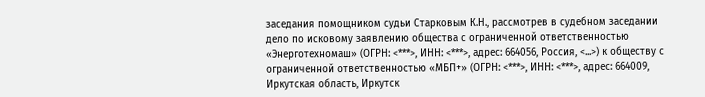заседания помощником судьи Старковым К.Н., рассмотрев в судебном заседании дело по исковому заявлению общества с ограниченной ответственностью «Энерготехномаш» (ОГРН: <***>, ИНН: <***>, адрес: 664056, Россия, <...>) к обществу с ограниченной ответственностью «МБП+» (ОГРН: <***>, ИНН: <***>, адрес: 664009, Иркутская область, Иркутск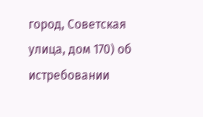город, Советская улица, дом 170) об истребовании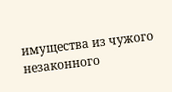имущества из чужого незаконного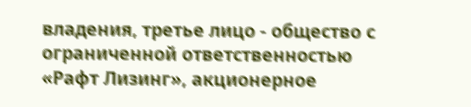владения, третье лицо - общество с ограниченной ответственностью «Рафт Лизинг», акционерное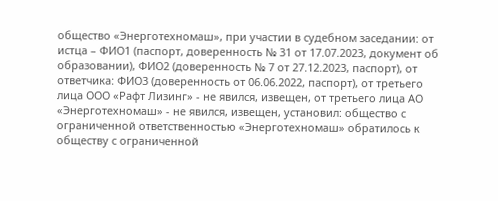общество «Энерготехномаш», при участии в судебном заседании: от истца – ФИО1 (паспорт, доверенность № 31 от 17.07.2023, документ об образовании), ФИО2 (доверенность № 7 от 27.12.2023, паспорт), от ответчика: ФИО3 (доверенность от 06.06.2022, паспорт), от третьего лица ООО «Рафт Лизинг» - не явился, извещен, от третьего лица АО «Энерготехномаш» - не явился, извещен, установил: общество с ограниченной ответственностью «Энерготехномаш» обратилось к обществу с ограниченной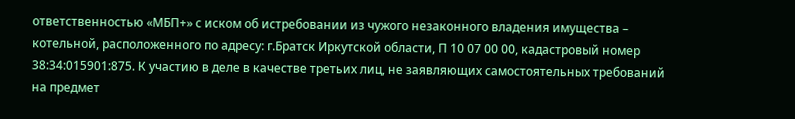ответственностью «МБП+» с иском об истребовании из чужого незаконного владения имущества – котельной, расположенного по адресу: г.Братск Иркутской области, П 10 07 00 00, кадастровый номер 38:34:015901:875. К участию в деле в качестве третьих лиц, не заявляющих самостоятельных требований на предмет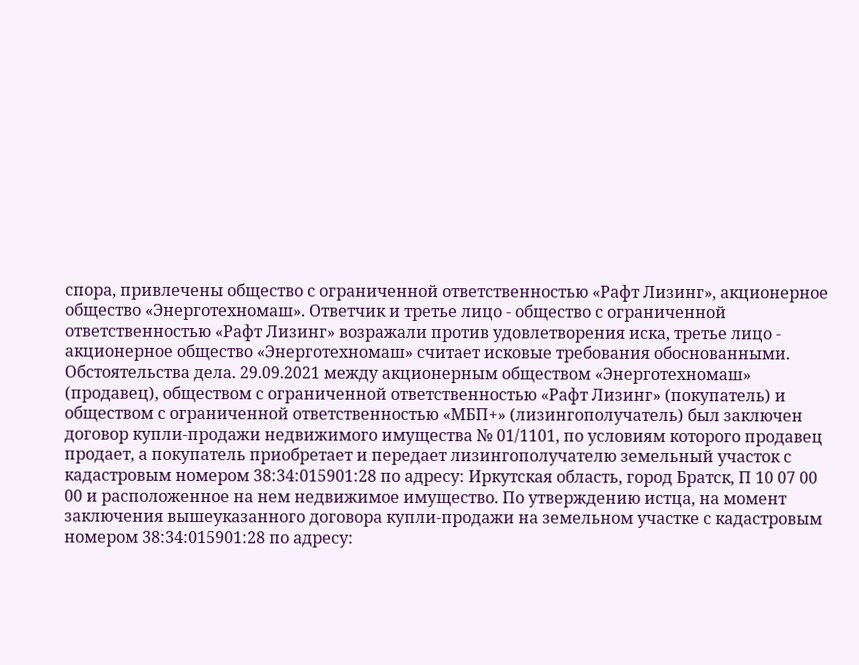спора, привлечены общество с ограниченной ответственностью «Рафт Лизинг», акционерное общество «Энерготехномаш». Ответчик и третье лицо - общество с ограниченной ответственностью «Рафт Лизинг» возражали против удовлетворения иска, третье лицо - акционерное общество «Энерготехномаш» считает исковые требования обоснованными. Обстоятельства дела. 29.09.2021 между акционерным обществом «Энерготехномаш» (продавец), обществом с ограниченной ответственностью «Рафт Лизинг» (покупатель) и обществом с ограниченной ответственностью «МБП+» (лизингополучатель) был заключен договор купли-продажи недвижимого имущества № 01/1101, по условиям которого продавец продает, а покупатель приобретает и передает лизингополучателю земельный участок с кадастровым номером 38:34:015901:28 по адресу: Иркутская область, город Братск, П 10 07 00 00 и расположенное на нем недвижимое имущество. По утверждению истца, на момент заключения вышеуказанного договора купли-продажи на земельном участке с кадастровым номером 38:34:015901:28 по адресу: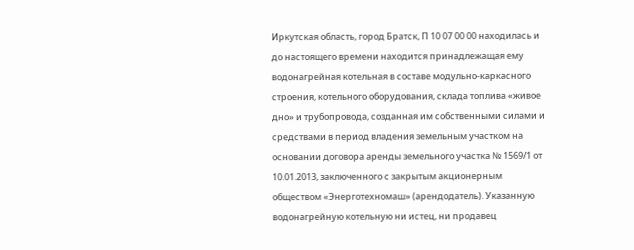Иркутская область, город Братск, П 10 07 00 00 находилась и до настоящего времени находится принадлежащая ему водонагрейная котельная в составе модульно-каркасного строения, котельного оборудования, склада топлива «живое дно» и трубопровода, созданная им собственными силами и средствами в период владения земельным участком на основании договора аренды земельного участка № 1569/1 от 10.01.2013, заключенного с закрытым акционерным обществом «Энерготехномаш» (арендодатель). Указанную водонагрейную котельную ни истец, ни продавец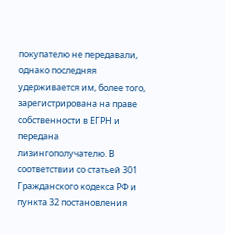покупателю не передавали, однако последняя удерживается им, более того, зарегистрирована на праве собственности в ЕГРН и передана лизингополучателю. В соответствии со статьей 301 Гражданского кодекса РФ и пункта 32 постановления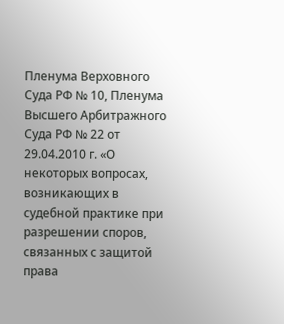Пленума Верховного Суда РФ № 10, Пленума Высшего Арбитражного Суда РФ № 22 от 29.04.2010 г. «О некоторых вопросах, возникающих в судебной практике при разрешении споров, связанных с защитой права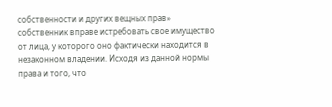собственности и других вещных прав» собственник вправе истребовать свое имущество от лица, у которого оно фактически находится в незаконном владении. Исходя из данной нормы права и того, что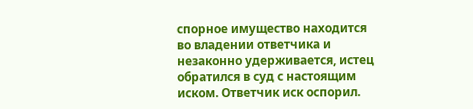спорное имущество находится во владении ответчика и незаконно удерживается, истец обратился в суд с настоящим иском. Ответчик иск оспорил.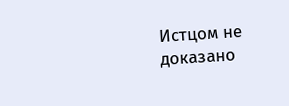Истцом не доказано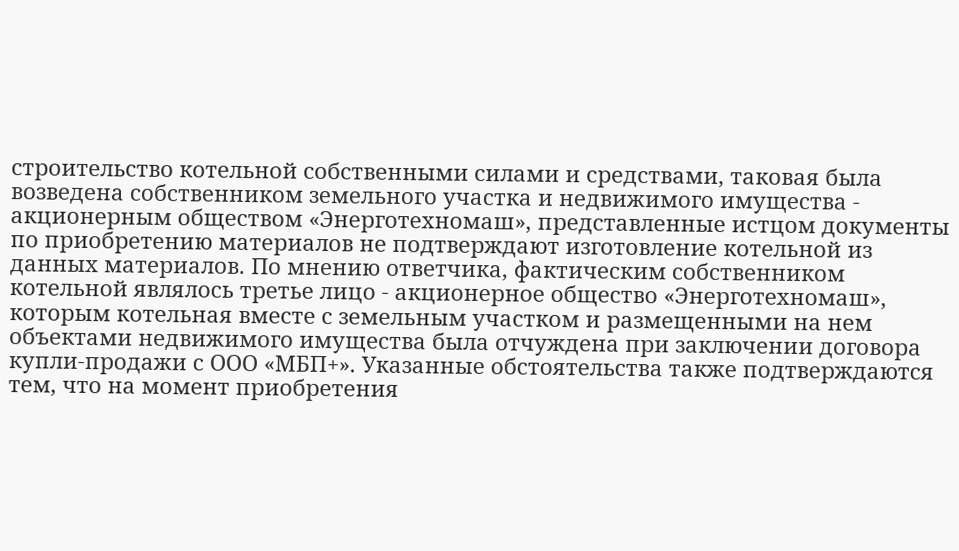строительство котельной собственными силами и средствами, таковая была возведена собственником земельного участка и недвижимого имущества - акционерным обществом «Энерготехномаш», представленные истцом документы по приобретению материалов не подтверждают изготовление котельной из данных материалов. По мнению ответчика, фактическим собственником котельной являлось третье лицо - акционерное общество «Энерготехномаш», которым котельная вместе с земельным участком и размещенными на нем объектами недвижимого имущества была отчуждена при заключении договора купли-продажи с ООО «МБП+». Указанные обстоятельства также подтверждаются тем, что на момент приобретения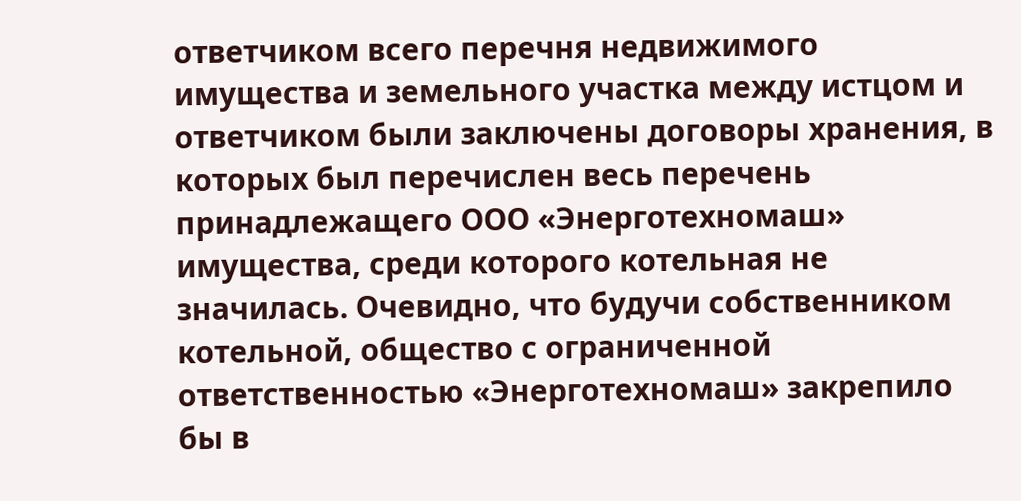ответчиком всего перечня недвижимого имущества и земельного участка между истцом и ответчиком были заключены договоры хранения, в которых был перечислен весь перечень принадлежащего ООО «Энерготехномаш» имущества, среди которого котельная не значилась. Очевидно, что будучи собственником котельной, общество с ограниченной ответственностью «Энерготехномаш» закрепило бы в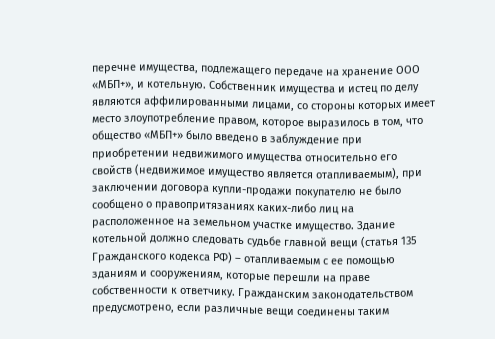перечне имущества, подлежащего передаче на хранение ООО «МБП+», и котельную. Собственник имущества и истец по делу являются аффилированными лицами, со стороны которых имеет место злоупотребление правом, которое выразилось в том, что общество «МБП+» было введено в заблуждение при приобретении недвижимого имущества относительно его свойств (недвижимое имущество является отапливаемым), при заключении договора купли-продажи покупателю не было сообщено о правопритязаниях каких-либо лиц на расположенное на земельном участке имущество. Здание котельной должно следовать судьбе главной вещи (статья 135 Гражданского кодекса РФ) – отапливаемым с ее помощью зданиям и сооружениям, которые перешли на праве собственности к ответчику. Гражданским законодательством предусмотрено, если различные вещи соединены таким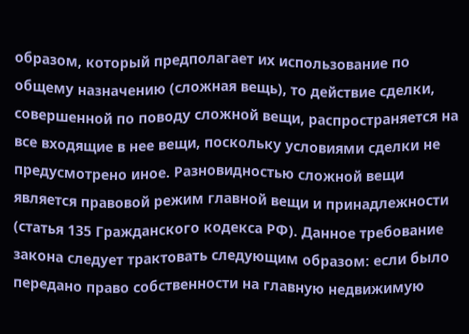образом, который предполагает их использование по общему назначению (сложная вещь), то действие сделки, совершенной по поводу сложной вещи, распространяется на все входящие в нее вещи, поскольку условиями сделки не предусмотрено иное. Разновидностью сложной вещи является правовой режим главной вещи и принадлежности (статья 135 Гражданского кодекса РФ). Данное требование закона следует трактовать следующим образом: если было передано право собственности на главную недвижимую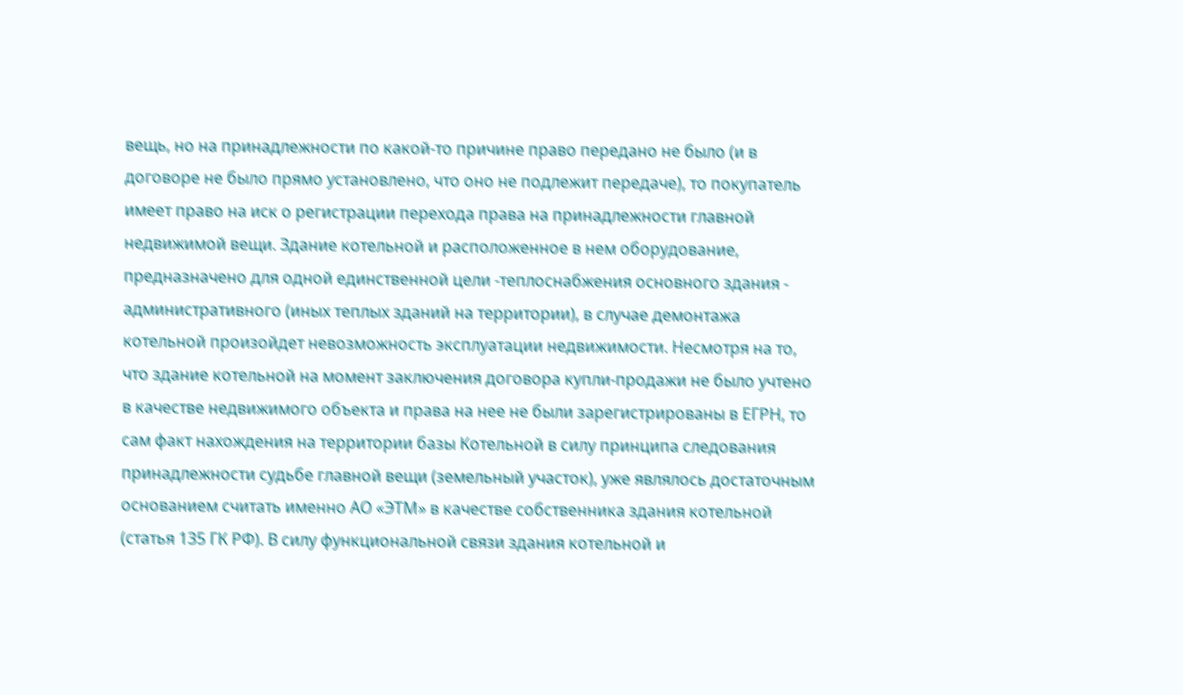вещь, но на принадлежности по какой-то причине право передано не было (и в договоре не было прямо установлено, что оно не подлежит передаче), то покупатель имеет право на иск о регистрации перехода права на принадлежности главной недвижимой вещи. Здание котельной и расположенное в нем оборудование, предназначено для одной единственной цели -теплоснабжения основного здания - административного (иных теплых зданий на территории), в случае демонтажа котельной произойдет невозможность эксплуатации недвижимости. Несмотря на то, что здание котельной на момент заключения договора купли-продажи не было учтено в качестве недвижимого объекта и права на нее не были зарегистрированы в ЕГРН, то сам факт нахождения на территории базы Котельной в силу принципа следования принадлежности судьбе главной вещи (земельный участок), уже являлось достаточным основанием считать именно АО «ЭТМ» в качестве собственника здания котельной (статья 135 ГК РФ). В силу функциональной связи здания котельной и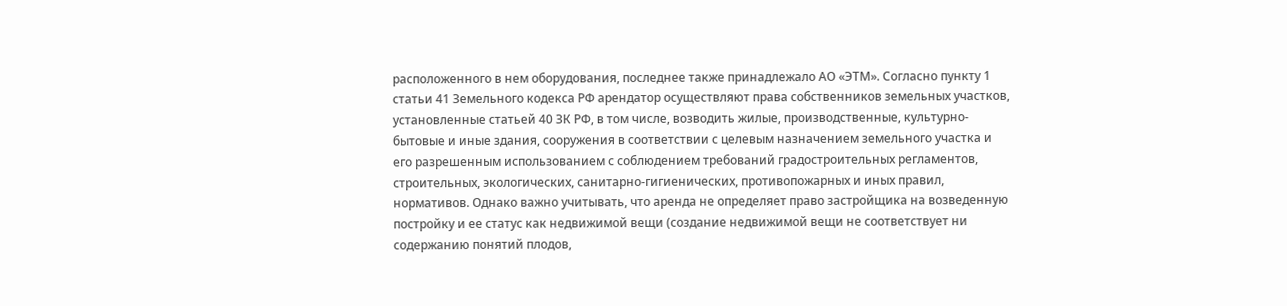расположенного в нем оборудования, последнее также принадлежало АО «ЭТМ». Согласно пункту 1 статьи 41 Земельного кодекса РФ арендатор осуществляют права собственников земельных участков, установленные статьей 40 ЗК РФ, в том числе, возводить жилые, производственные, культурно-бытовые и иные здания, сооружения в соответствии с целевым назначением земельного участка и его разрешенным использованием с соблюдением требований градостроительных регламентов, строительных, экологических, санитарно-гигиенических, противопожарных и иных правил, нормативов. Однако важно учитывать, что аренда не определяет право застройщика на возведенную постройку и ее статус как недвижимой вещи (создание недвижимой вещи не соответствует ни содержанию понятий плодов,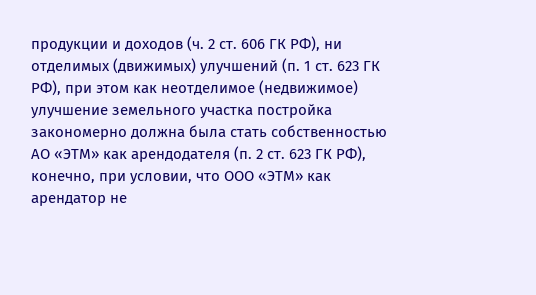продукции и доходов (ч. 2 ст. 606 ГК РФ), ни отделимых (движимых) улучшений (п. 1 ст. 623 ГК РФ), при этом как неотделимое (недвижимое) улучшение земельного участка постройка закономерно должна была стать собственностью АО «ЭТМ» как арендодателя (п. 2 ст. 623 ГК РФ), конечно, при условии, что ООО «ЭТМ» как арендатор не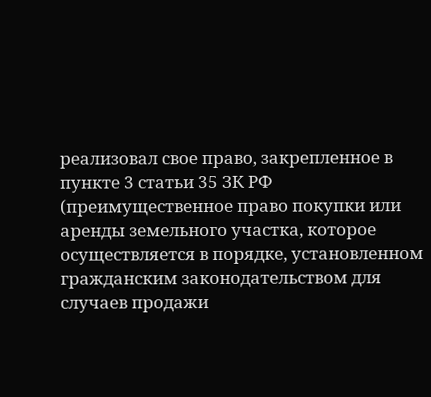реализовал свое право, закрепленное в пункте 3 статьи 35 ЗК РФ (преимущественное право покупки или аренды земельного участка, которое осуществляется в порядке, установленном гражданским законодательством для случаев продажи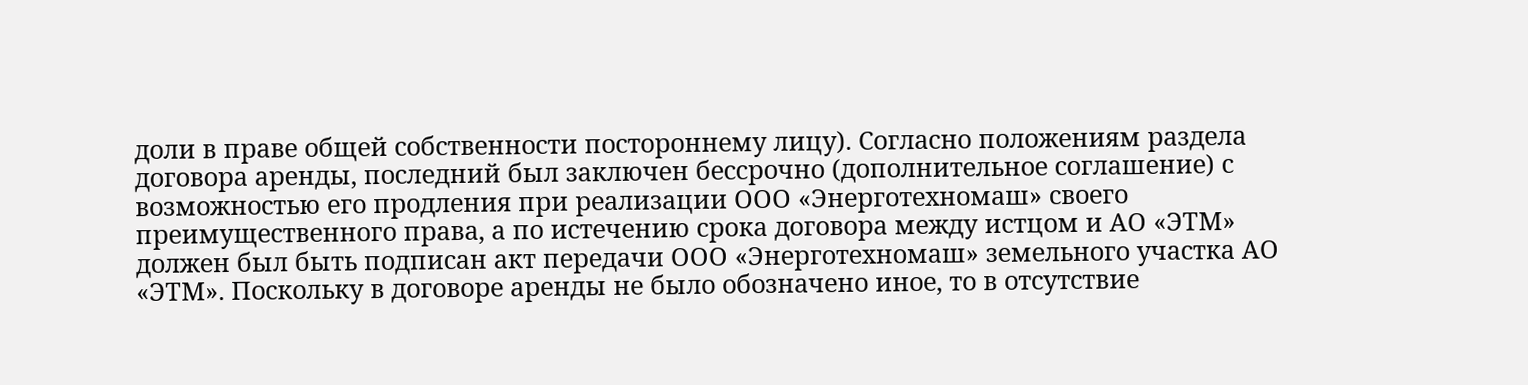доли в праве общей собственности постороннему лицу). Согласно положениям раздела договора аренды, последний был заключен бессрочно (дополнительное соглашение) с возможностью его продления при реализации ООО «Энерготехномаш» своего преимущественного права, а по истечению срока договора между истцом и АО «ЭТМ» должен был быть подписан акт передачи ООО «Энерготехномаш» земельного участка АО «ЭТМ». Поскольку в договоре аренды не было обозначено иное, то в отсутствие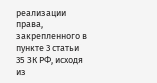реализации права, закрепленного в пункте 3 статьи 35 ЗК РФ, исходя из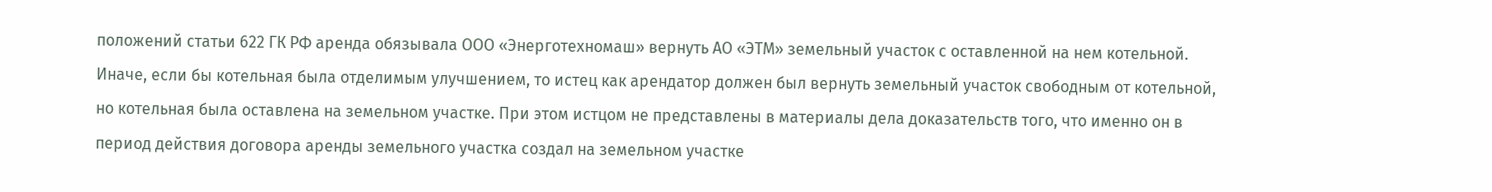положений статьи 622 ГК РФ аренда обязывала ООО «Энерготехномаш» вернуть АО «ЭТМ» земельный участок с оставленной на нем котельной. Иначе, если бы котельная была отделимым улучшением, то истец как арендатор должен был вернуть земельный участок свободным от котельной, но котельная была оставлена на земельном участке. При этом истцом не представлены в материалы дела доказательств того, что именно он в период действия договора аренды земельного участка создал на земельном участке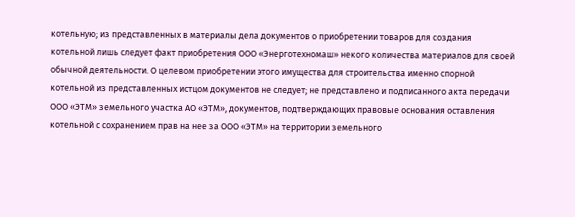котельную; из представленных в материалы дела документов о приобретении товаров для создания котельной лишь следует факт приобретения ООО «Энерготехномаш» некого количества материалов для своей обычной деятельности. О целевом приобретении этого имущества для строительства именно спорной котельной из представленных истцом документов не следует; не представлено и подписанного акта передачи ООО «ЭТМ» земельного участка АО «ЭТМ», документов, подтверждающих правовые основания оставления котельной с сохранением прав на нее за ООО «ЭТМ» на территории земельного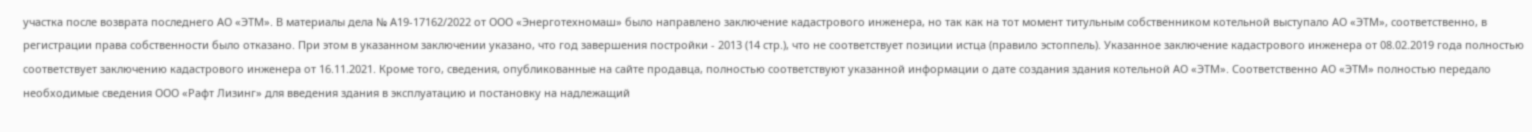участка после возврата последнего АО «ЭТМ». В материалы дела № А19-17162/2022 от ООО «Энерготехномаш» было направлено заключение кадастрового инженера, но так как на тот момент титульным собственником котельной выступало АО «ЭТМ», соответственно, в регистрации права собственности было отказано. При этом в указанном заключении указано, что год завершения постройки - 2013 (14 стр.), что не соответствует позиции истца (правило эстоппель). Указанное заключение кадастрового инженера от 08.02.2019 года полностью соответствует заключению кадастрового инженера от 16.11.2021. Кроме того, сведения, опубликованные на сайте продавца, полностью соответствуют указанной информации о дате создания здания котельной АО «ЭТМ». Соответственно АО «ЭТМ» полностью передало необходимые сведения ООО «Рафт Лизинг» для введения здания в эксплуатацию и постановку на надлежащий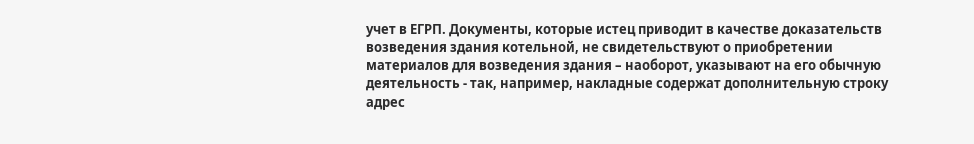учет в ЕГРП. Документы, которые истец приводит в качестве доказательств возведения здания котельной, не свидетельствуют о приобретении материалов для возведения здания – наоборот, указывают на его обычную деятельность - так, например, накладные содержат дополнительную строку адрес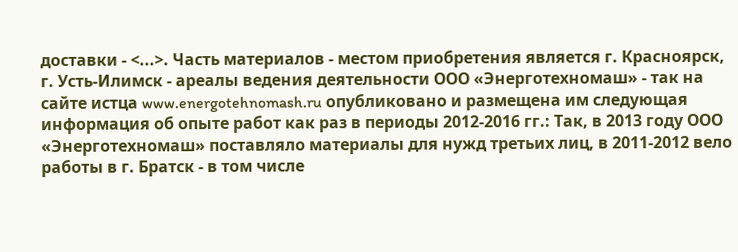доставки - <...>. Часть материалов - местом приобретения является г. Красноярск, г. Усть-Илимск - ареалы ведения деятельности ООО «Энерготехномаш» - так на сайте истца www.energotehnomash.ru опубликовано и размещена им следующая информация об опыте работ как раз в периоды 2012-2016 гг.: Так, в 2013 году ООО «Энерготехномаш» поставляло материалы для нужд третьих лиц, в 2011-2012 вело работы в г. Братск - в том числе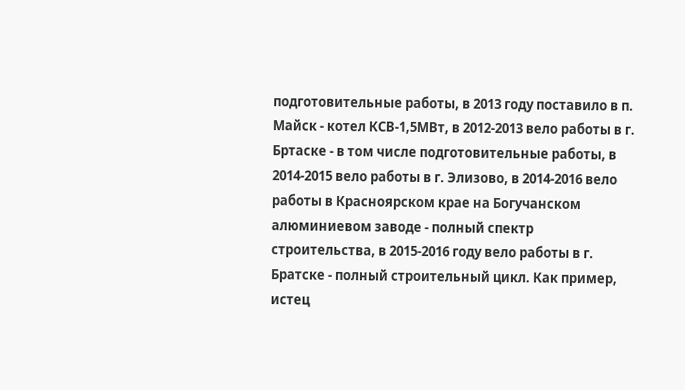подготовительные работы, в 2013 году поставило в п. Майск - котел КСВ-1,5МВт, в 2012-2013 вело работы в г. Бртаске - в том числе подготовительные работы, в 2014-2015 вело работы в г. Элизово, в 2014-2016 вело работы в Красноярском крае на Богучанском алюминиевом заводе - полный спектр строительства, в 2015-2016 году вело работы в г. Братске - полный строительный цикл. Как пример, истец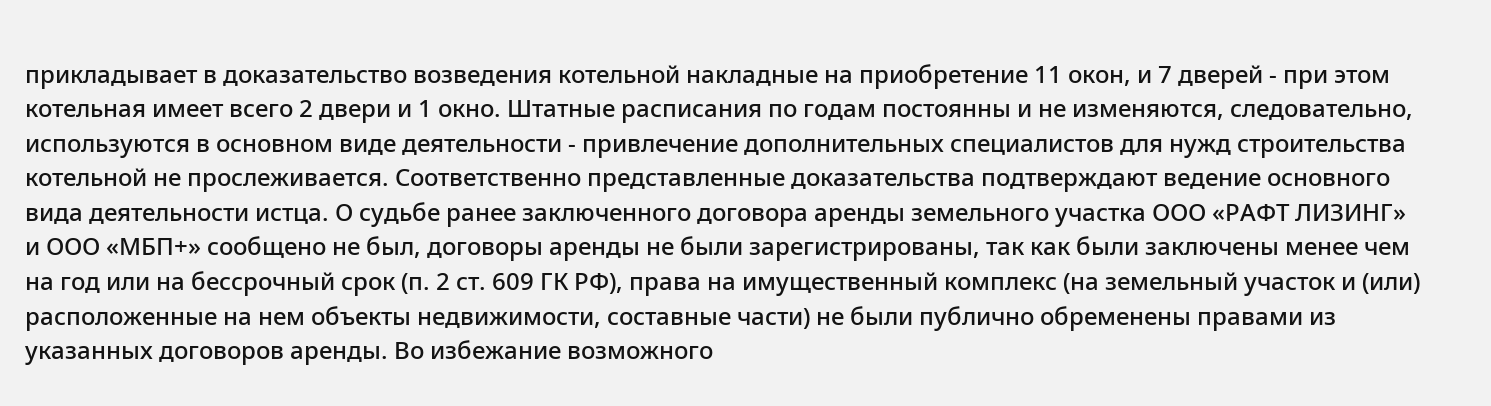прикладывает в доказательство возведения котельной накладные на приобретение 11 окон, и 7 дверей - при этом котельная имеет всего 2 двери и 1 окно. Штатные расписания по годам постоянны и не изменяются, следовательно, используются в основном виде деятельности - привлечение дополнительных специалистов для нужд строительства котельной не прослеживается. Соответственно представленные доказательства подтверждают ведение основного вида деятельности истца. О судьбе ранее заключенного договора аренды земельного участка ООО «РАФТ ЛИЗИНГ» и ООО «МБП+» сообщено не был, договоры аренды не были зарегистрированы, так как были заключены менее чем на год или на бессрочный срок (п. 2 ст. 609 ГК РФ), права на имущественный комплекс (на земельный участок и (или) расположенные на нем объекты недвижимости, составные части) не были публично обременены правами из указанных договоров аренды. Во избежание возможного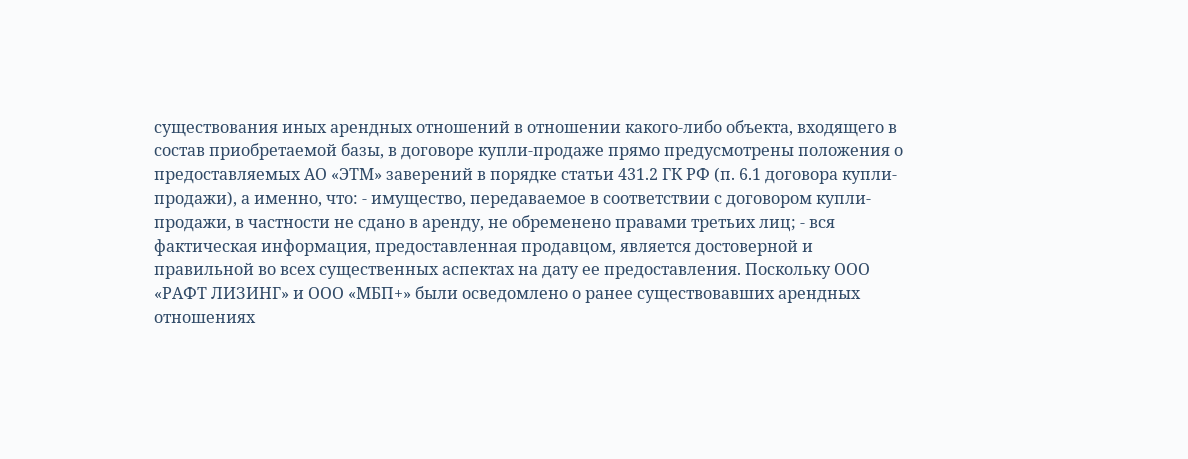существования иных арендных отношений в отношении какого-либо объекта, входящего в состав приобретаемой базы, в договоре купли-продаже прямо предусмотрены положения о предоставляемых АО «ЭТМ» заверений в порядке статьи 431.2 ГК РФ (п. 6.1 договора купли-продажи), а именно, что: - имущество, передаваемое в соответствии с договором купли-продажи, в частности не сдано в аренду, не обременено правами третьих лиц; - вся фактическая информация, предоставленная продавцом, является достоверной и правильной во всех существенных аспектах на дату ее предоставления. Поскольку ООО «РАФТ ЛИЗИНГ» и ООО «МБП+» были осведомлено о ранее существовавших арендных отношениях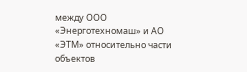между ООО «Энерготехномаш» и АО «ЭТМ» относительно части объектов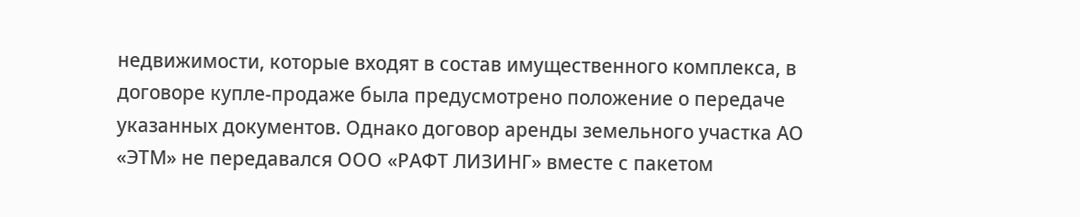недвижимости, которые входят в состав имущественного комплекса, в договоре купле-продаже была предусмотрено положение о передаче указанных документов. Однако договор аренды земельного участка АО «ЭТМ» не передавался ООО «РАФТ ЛИЗИНГ» вместе с пакетом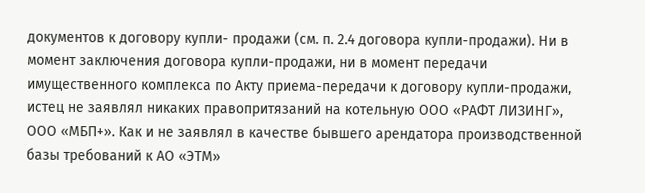документов к договору купли- продажи (см. п. 2.4 договора купли-продажи). Ни в момент заключения договора купли-продажи, ни в момент передачи имущественного комплекса по Акту приема-передачи к договору купли-продажи, истец не заявлял никаких правопритязаний на котельную ООО «РАФТ ЛИЗИНГ», ООО «МБП+». Как и не заявлял в качестве бывшего арендатора производственной базы требований к АО «ЭТМ»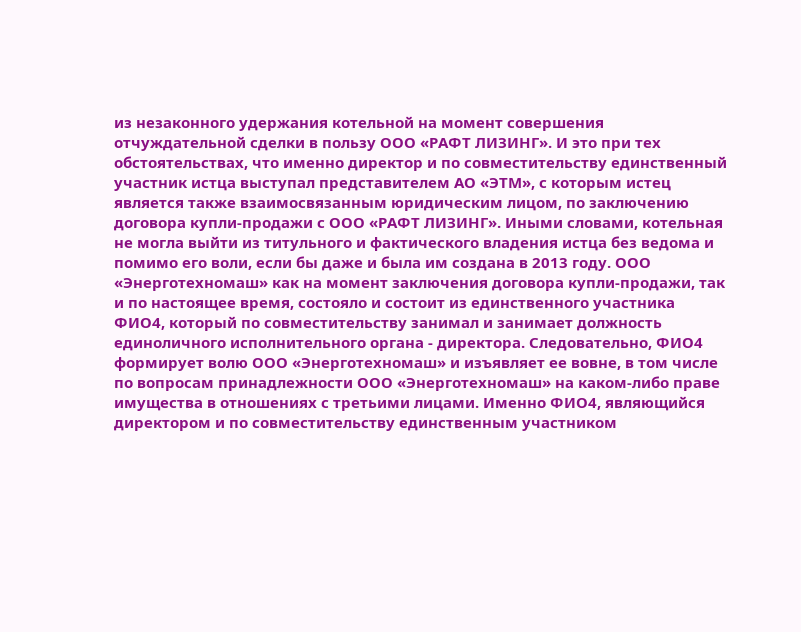из незаконного удержания котельной на момент совершения отчуждательной сделки в пользу ООО «РАФТ ЛИЗИНГ». И это при тех обстоятельствах, что именно директор и по совместительству единственный участник истца выступал представителем АО «ЭТМ», с которым истец является также взаимосвязанным юридическим лицом, по заключению договора купли-продажи с ООО «РАФТ ЛИЗИНГ». Иными словами, котельная не могла выйти из титульного и фактического владения истца без ведома и помимо его воли, если бы даже и была им создана в 2013 году. ООО «Энерготехномаш» как на момент заключения договора купли-продажи, так и по настоящее время, состояло и состоит из единственного участника ФИО4, который по совместительству занимал и занимает должность единоличного исполнительного органа - директора. Следовательно, ФИО4 формирует волю ООО «Энерготехномаш» и изъявляет ее вовне, в том числе по вопросам принадлежности ООО «Энерготехномаш» на каком-либо праве имущества в отношениях с третьими лицами. Именно ФИО4, являющийся директором и по совместительству единственным участником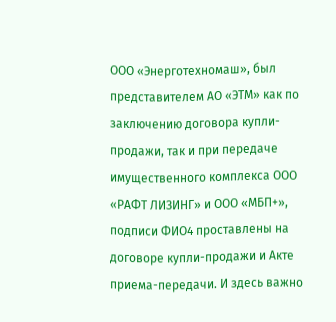ООО «Энерготехномаш», был представителем АО «ЭТМ» как по заключению договора купли-продажи, так и при передаче имущественного комплекса ООО «РАФТ ЛИЗИНГ» и ООО «МБП+», подписи ФИО4 проставлены на договоре купли-продажи и Акте приема-передачи. И здесь важно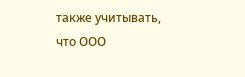также учитывать, что ООО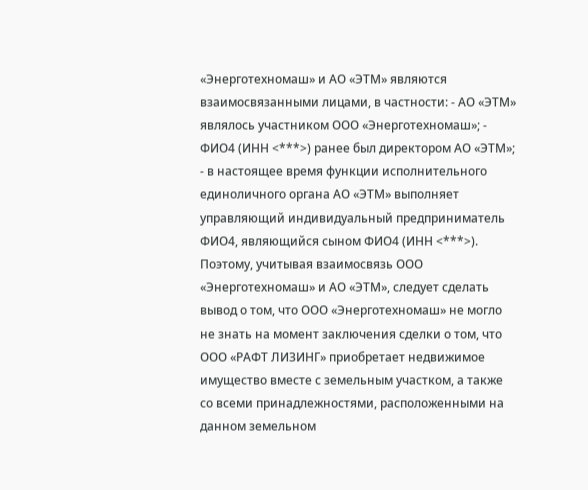«Энерготехномаш» и АО «ЭТМ» являются взаимосвязанными лицами, в частности: - АО «ЭТМ» являлось участником ООО «Энерготехномаш»; - ФИО4 (ИНН <***>) ранее был директором АО «ЭТМ»; - в настоящее время функции исполнительного единоличного органа АО «ЭТМ» выполняет управляющий индивидуальный предприниматель ФИО4, являющийся сыном ФИО4 (ИНН <***>). Поэтому, учитывая взаимосвязь ООО «Энерготехномаш» и АО «ЭТМ», следует сделать вывод о том, что ООО «Энерготехномаш» не могло не знать на момент заключения сделки о том, что ООО «РАФТ ЛИЗИНГ» приобретает недвижимое имущество вместе с земельным участком, а также со всеми принадлежностями, расположенными на данном земельном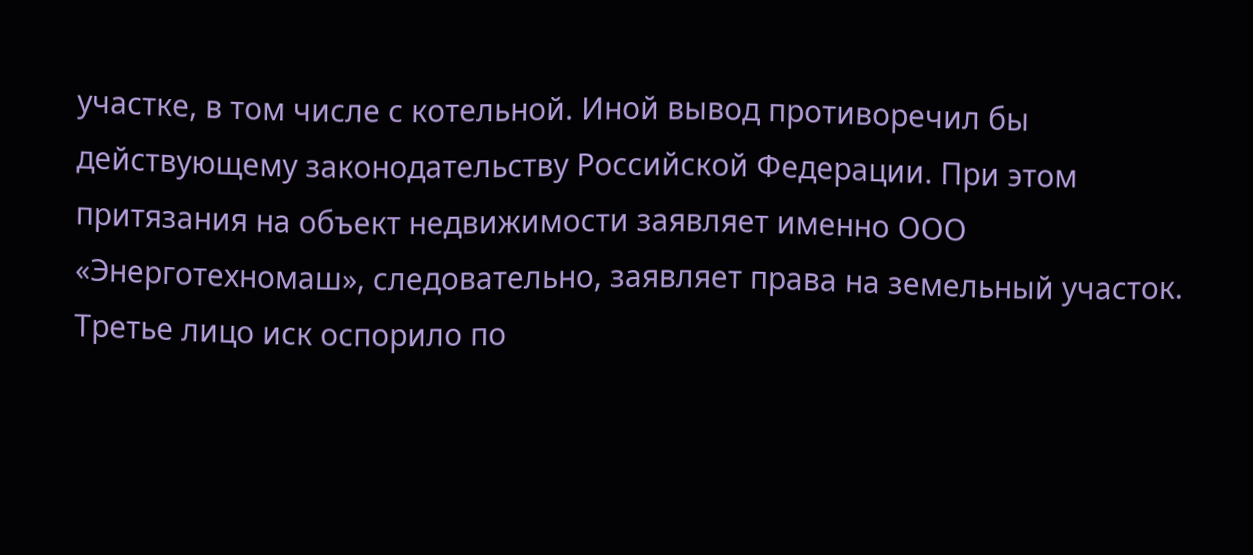участке, в том числе с котельной. Иной вывод противоречил бы действующему законодательству Российской Федерации. При этом притязания на объект недвижимости заявляет именно ООО «Энерготехномаш», следовательно, заявляет права на земельный участок. Третье лицо иск оспорило по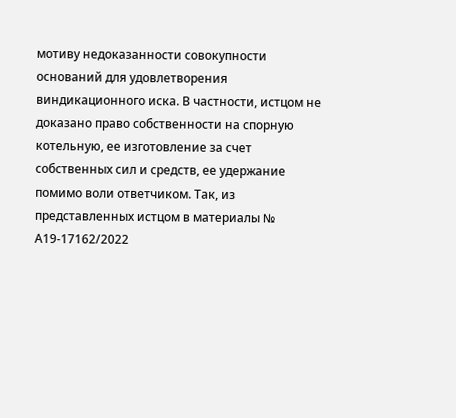мотиву недоказанности совокупности оснований для удовлетворения виндикационного иска. В частности, истцом не доказано право собственности на спорную котельную, ее изготовление за счет собственных сил и средств, ее удержание помимо воли ответчиком. Так, из представленных истцом в материалы № А19-17162/2022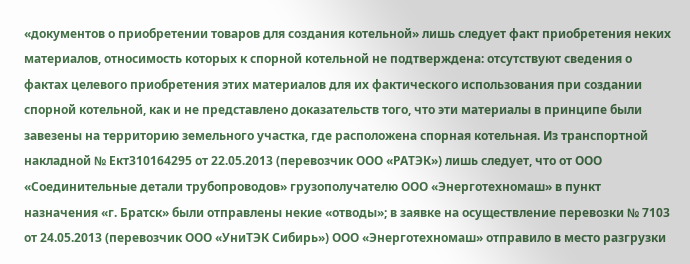«документов о приобретении товаров для создания котельной» лишь следует факт приобретения неких материалов, относимость которых к спорной котельной не подтверждена: отсутствуют сведения о фактах целевого приобретения этих материалов для их фактического использования при создании спорной котельной, как и не представлено доказательств того, что эти материалы в принципе были завезены на территорию земельного участка, где расположена спорная котельная. Из транспортной накладной № Ект310164295 от 22.05.2013 (перевозчик ООО «РАТЭК») лишь следует, что от ООО «Соединительные детали трубопроводов» грузополучателю ООО «Энерготехномаш» в пункт назначения «г. Братск» были отправлены некие «отводы»; в заявке на осуществление перевозки № 7103 от 24.05.2013 (перевозчик ООО «УниТЭК Сибирь») ООО «Энерготехномаш» отправило в место разгрузки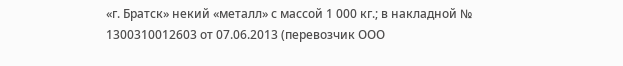«г. Братск» некий «металл» с массой 1 000 кг.; в накладной № 1300310012603 от 07.06.2013 (перевозчик ООО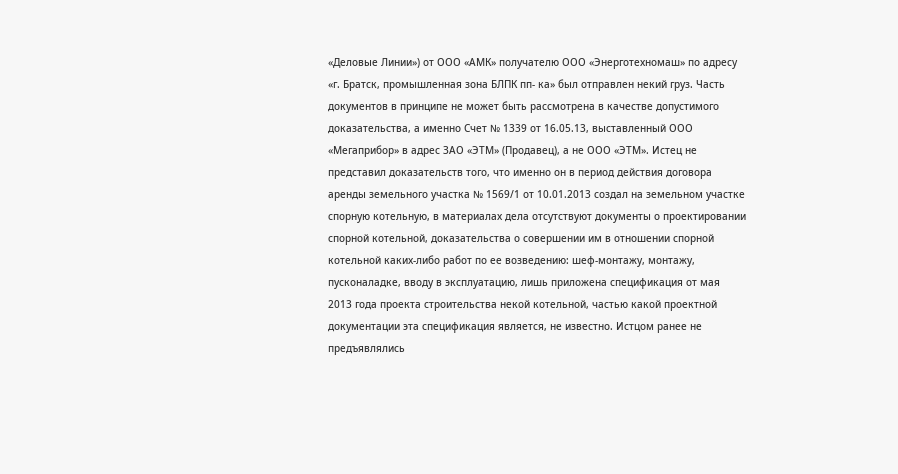«Деловые Линии») от ООО «АМК» получателю ООО «Энерготехномаш» по адресу «г. Братск, промышленная зона БЛПК пп- ка» был отправлен некий груз. Часть документов в принципе не может быть рассмотрена в качестве допустимого доказательства, а именно Счет № 1339 от 16.05.13, выставленный ООО «Мегаприбор» в адрес ЗАО «ЭТМ» (Продавец), а не ООО «ЭТМ». Истец не представил доказательств того, что именно он в период действия договора аренды земельного участка № 1569/1 от 10.01.2013 создал на земельном участке спорную котельную, в материалах дела отсутствуют документы о проектировании спорной котельной, доказательства о совершении им в отношении спорной котельной каких-либо работ по ее возведению: шеф-монтажу, монтажу, пусконаладке, вводу в эксплуатацию, лишь приложена спецификация от мая 2013 года проекта строительства некой котельной, частью какой проектной документации эта спецификация является, не известно. Истцом ранее не предъявлялись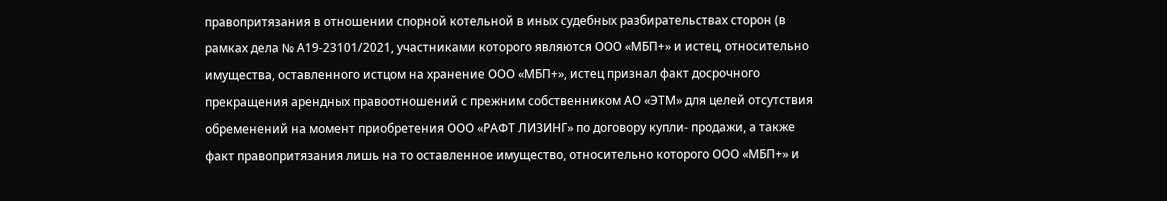правопритязания в отношении спорной котельной в иных судебных разбирательствах сторон (в рамках дела № А19-23101/2021, участниками которого являются ООО «МБП+» и истец, относительно имущества, оставленного истцом на хранение ООО «МБП+», истец признал факт досрочного прекращения арендных правоотношений с прежним собственником АО «ЭТМ» для целей отсутствия обременений на момент приобретения ООО «РАФТ ЛИЗИНГ» по договору купли- продажи, а также факт правопритязания лишь на то оставленное имущество, относительно которого ООО «МБП+» и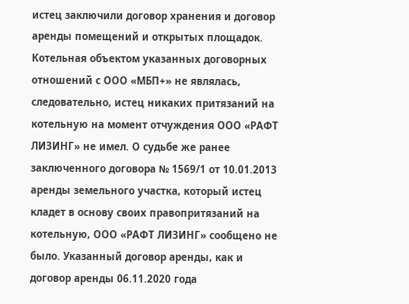истец заключили договор хранения и договор аренды помещений и открытых площадок. Котельная объектом указанных договорных отношений с ООО «МБП+» не являлась, следовательно, истец никаких притязаний на котельную на момент отчуждения ООО «РАФТ ЛИЗИНГ» не имел. О судьбе же ранее заключенного договора № 1569/1 от 10.01.2013 аренды земельного участка, который истец кладет в основу своих правопритязаний на котельную, ООО «РАФТ ЛИЗИНГ» сообщено не было. Указанный договор аренды, как и договор аренды 06.11.2020 года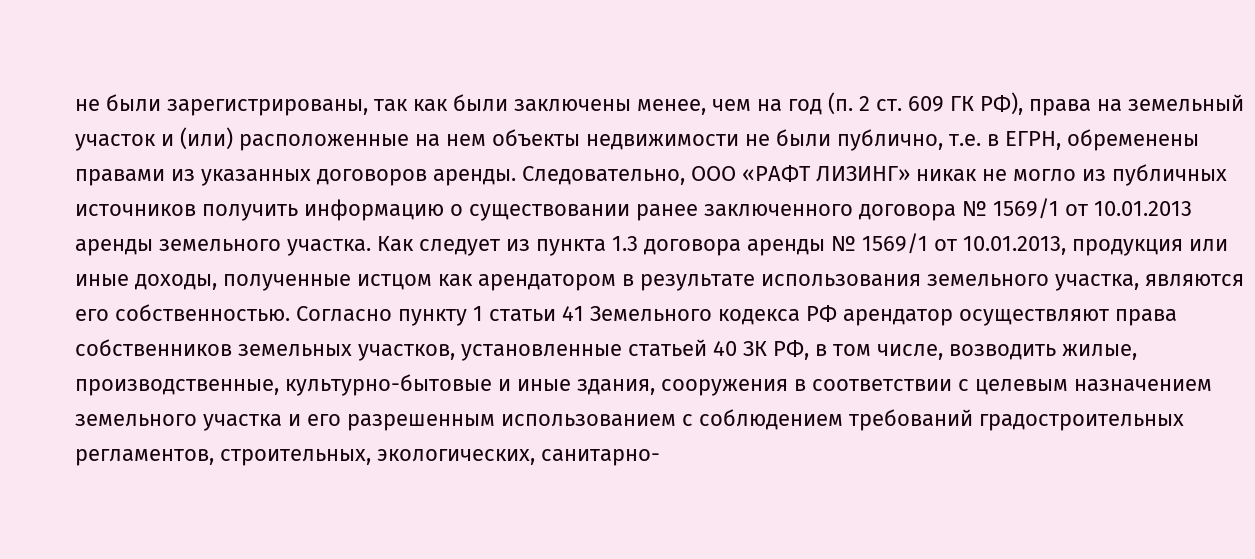не были зарегистрированы, так как были заключены менее, чем на год (п. 2 ст. 609 ГК РФ), права на земельный участок и (или) расположенные на нем объекты недвижимости не были публично, т.е. в ЕГРН, обременены правами из указанных договоров аренды. Следовательно, ООО «РАФТ ЛИЗИНГ» никак не могло из публичных источников получить информацию о существовании ранее заключенного договора № 1569/1 от 10.01.2013 аренды земельного участка. Как следует из пункта 1.3 договора аренды № 1569/1 от 10.01.2013, продукция или иные доходы, полученные истцом как арендатором в результате использования земельного участка, являются его собственностью. Согласно пункту 1 статьи 41 Земельного кодекса РФ арендатор осуществляют права собственников земельных участков, установленные статьей 40 ЗК РФ, в том числе, возводить жилые, производственные, культурно-бытовые и иные здания, сооружения в соответствии с целевым назначением земельного участка и его разрешенным использованием с соблюдением требований градостроительных регламентов, строительных, экологических, санитарно-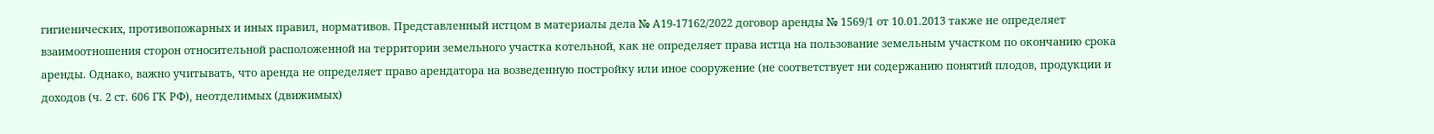гигиенических, противопожарных и иных правил, нормативов. Представленный истцом в материалы дела № А19-17162/2022 договор аренды № 1569/1 от 10.01.2013 также не определяет взаимоотношения сторон относительной расположенной на территории земельного участка котельной, как не определяет права истца на пользование земельным участком по окончанию срока аренды. Однако, важно учитывать, что аренда не определяет право арендатора на возведенную постройку или иное сооружение (не соответствует ни содержанию понятий плодов, продукции и доходов (ч. 2 ст. 606 ГК РФ), неотделимых (движимых)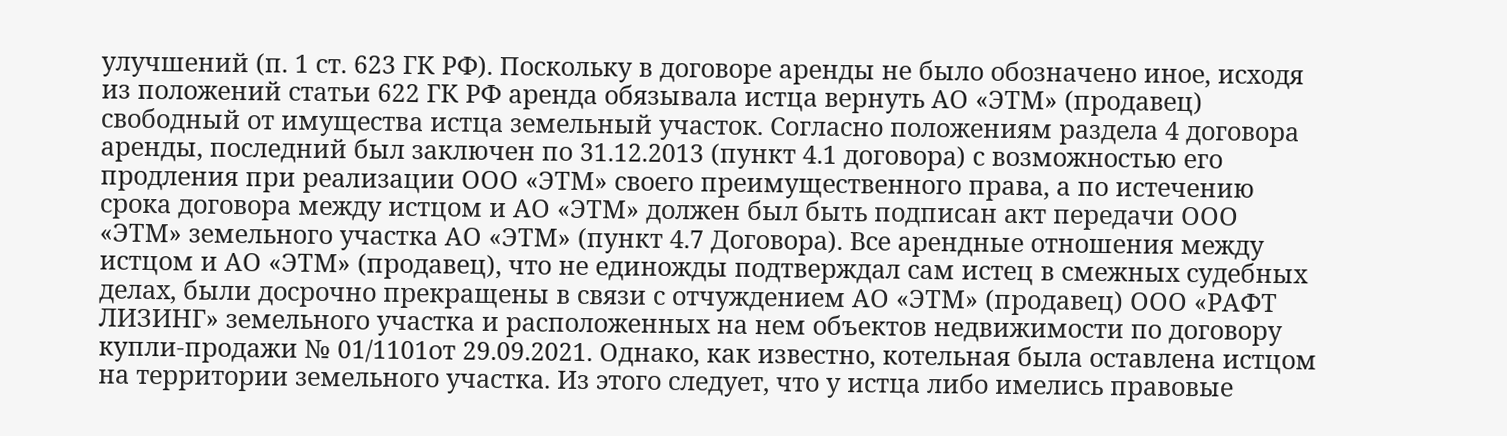улучшений (п. 1 ст. 623 ГК РФ). Поскольку в договоре аренды не было обозначено иное, исходя из положений статьи 622 ГК РФ аренда обязывала истца вернуть АО «ЭТМ» (продавец) свободный от имущества истца земельный участок. Согласно положениям раздела 4 договора аренды, последний был заключен по 31.12.2013 (пункт 4.1 договора) с возможностью его продления при реализации ООО «ЭТМ» своего преимущественного права, а по истечению срока договора между истцом и АО «ЭТМ» должен был быть подписан акт передачи ООО «ЭТМ» земельного участка АО «ЭТМ» (пункт 4.7 Договора). Все арендные отношения между истцом и АО «ЭТМ» (продавец), что не единожды подтверждал сам истец в смежных судебных делах, были досрочно прекращены в связи с отчуждением АО «ЭТМ» (продавец) ООО «РАФТ ЛИЗИНГ» земельного участка и расположенных на нем объектов недвижимости по договору купли-продажи № 01/1101от 29.09.2021. Однако, как известно, котельная была оставлена истцом на территории земельного участка. Из этого следует, что у истца либо имелись правовые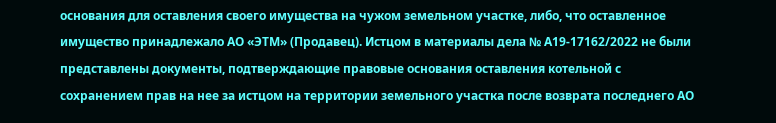основания для оставления своего имущества на чужом земельном участке, либо, что оставленное имущество принадлежало АО «ЭТМ» (Продавец). Истцом в материалы дела № А19-17162/2022 не были представлены документы, подтверждающие правовые основания оставления котельной с сохранением прав на нее за истцом на территории земельного участка после возврата последнего АО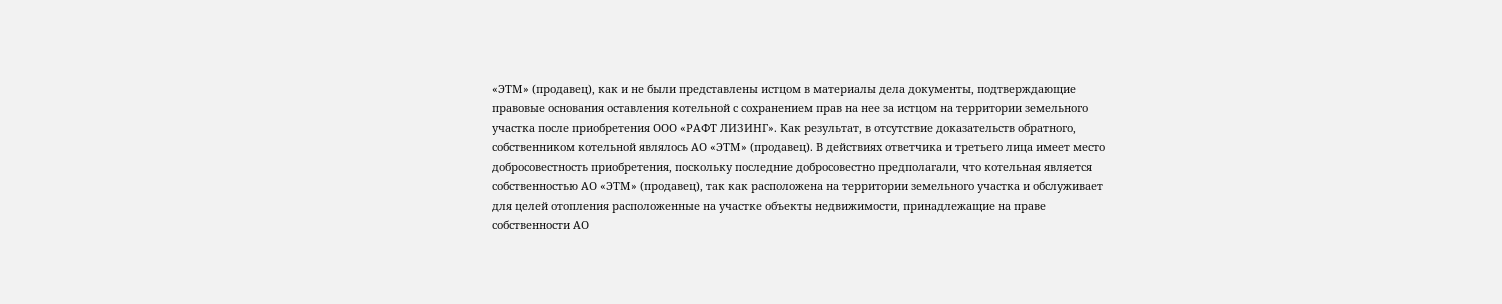«ЭТМ» (продавец), как и не были представлены истцом в материалы дела документы, подтверждающие правовые основания оставления котельной с сохранением прав на нее за истцом на территории земельного участка после приобретения ООО «РАФТ ЛИЗИНГ». Как результат, в отсутствие доказательств обратного, собственником котельной являлось АО «ЭТМ» (продавец). В действиях ответчика и третьего лица имеет место добросовестность приобретения, поскольку последние добросовестно предполагали, что котельная является собственностью АО «ЭТМ» (продавец), так как расположена на территории земельного участка и обслуживает для целей отопления расположенные на участке объекты недвижимости, принадлежащие на праве собственности АО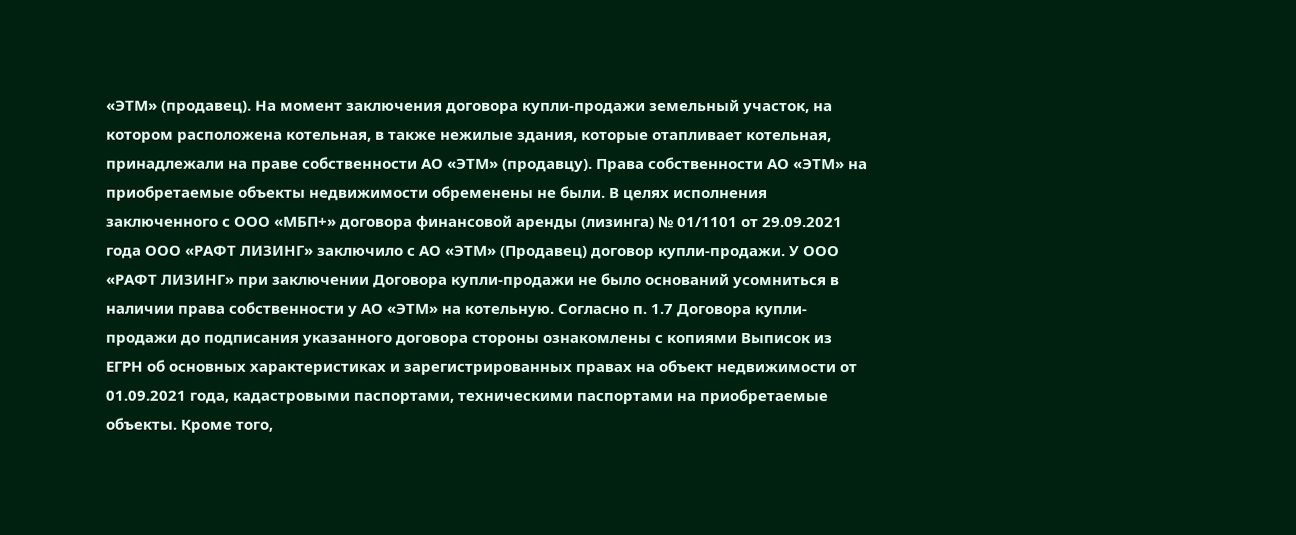«ЭТМ» (продавец). На момент заключения договора купли-продажи земельный участок, на котором расположена котельная, в также нежилые здания, которые отапливает котельная, принадлежали на праве собственности АО «ЭТМ» (продавцу). Права собственности АО «ЭТМ» на приобретаемые объекты недвижимости обременены не были. В целях исполнения заключенного с ООО «МБП+» договора финансовой аренды (лизинга) № 01/1101 от 29.09.2021 года ООО «РАФТ ЛИЗИНГ» заключило с АО «ЭТМ» (Продавец) договор купли-продажи. У ООО «РАФТ ЛИЗИНГ» при заключении Договора купли-продажи не было оснований усомниться в наличии права собственности у АО «ЭТМ» на котельную. Согласно п. 1.7 Договора купли-продажи до подписания указанного договора стороны ознакомлены с копиями Выписок из ЕГРН об основных характеристиках и зарегистрированных правах на объект недвижимости от 01.09.2021 года, кадастровыми паспортами, техническими паспортами на приобретаемые объекты. Кроме того,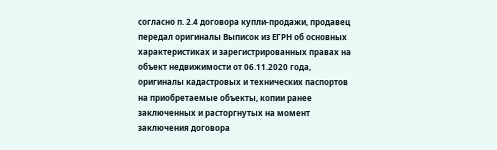согласно п. 2.4 договора купли-продажи, продавец передал оригиналы Выписок из ЕГРН об основных характеристиках и зарегистрированных правах на объект недвижимости от 06.11.2020 года, оригиналы кадастровых и технических паспортов на приобретаемые объекты, копии ранее заключенных и расторгнутых на момент заключения договора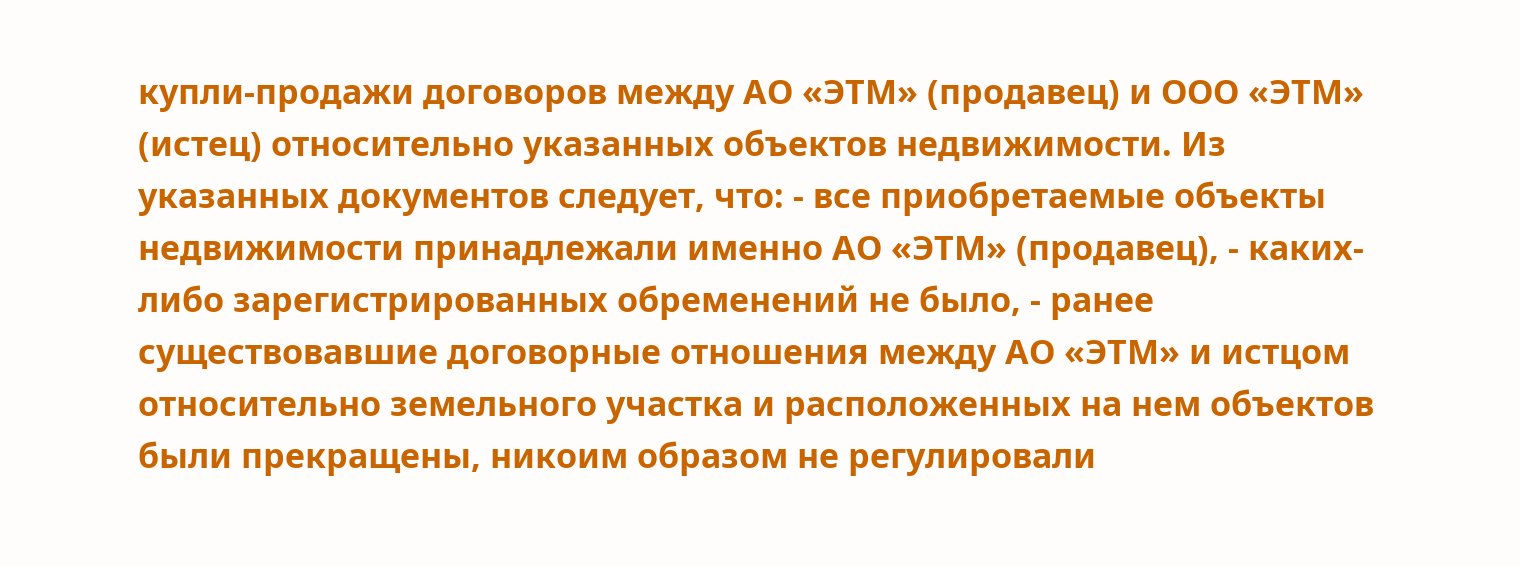купли-продажи договоров между АО «ЭТМ» (продавец) и ООО «ЭТМ» (истец) относительно указанных объектов недвижимости. Из указанных документов следует, что: - все приобретаемые объекты недвижимости принадлежали именно АО «ЭТМ» (продавец), - каких-либо зарегистрированных обременений не было, - ранее существовавшие договорные отношения между АО «ЭТМ» и истцом относительно земельного участка и расположенных на нем объектов были прекращены, никоим образом не регулировали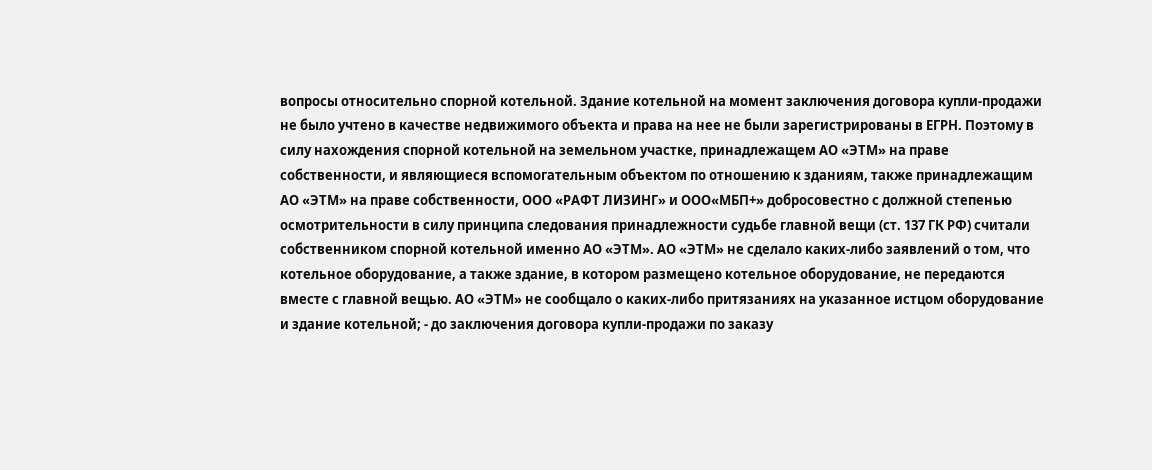вопросы относительно спорной котельной. Здание котельной на момент заключения договора купли-продажи не было учтено в качестве недвижимого объекта и права на нее не были зарегистрированы в ЕГРН. Поэтому в силу нахождения спорной котельной на земельном участке, принадлежащем АО «ЭТМ» на праве собственности, и являющиеся вспомогательным объектом по отношению к зданиям, также принадлежащим АО «ЭТМ» на праве собственности, ООО «РАФТ ЛИЗИНГ» и ООО«МБП+» добросовестно с должной степенью осмотрительности в силу принципа следования принадлежности судьбе главной вещи (ст. 137 ГК РФ) считали собственником спорной котельной именно АО «ЭТМ». АО «ЭТМ» не сделало каких-либо заявлений о том, что котельное оборудование, а также здание, в котором размещено котельное оборудование, не передаются вместе с главной вещью. АО «ЭТМ» не сообщало о каких-либо притязаниях на указанное истцом оборудование и здание котельной; - до заключения договора купли-продажи по заказу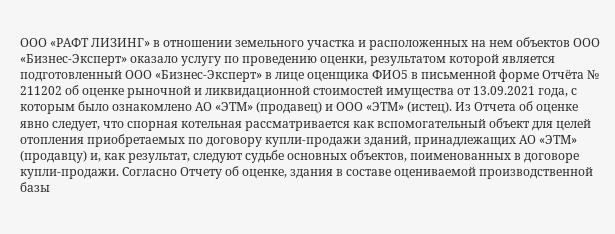ООО «РАФТ ЛИЗИНГ» в отношении земельного участка и расположенных на нем объектов ООО «Бизнес-Эксперт» оказало услугу по проведению оценки, результатом которой является подготовленный ООО «Бизнес-Эксперт» в лице оценщика ФИО5 в письменной форме Отчёта № 211202 об оценке рыночной и ликвидационной стоимостей имущества от 13.09.2021 года, с которым было ознакомлено АО «ЭТМ» (продавец) и ООО «ЭТМ» (истец). Из Отчета об оценке явно следует, что спорная котельная рассматривается как вспомогательный объект для целей отопления приобретаемых по договору купли-продажи зданий, принадлежащих АО «ЭТМ» (продавцу) и, как результат, следуют судьбе основных объектов, поименованных в договоре купли-продажи. Согласно Отчету об оценке, здания в составе оцениваемой производственной базы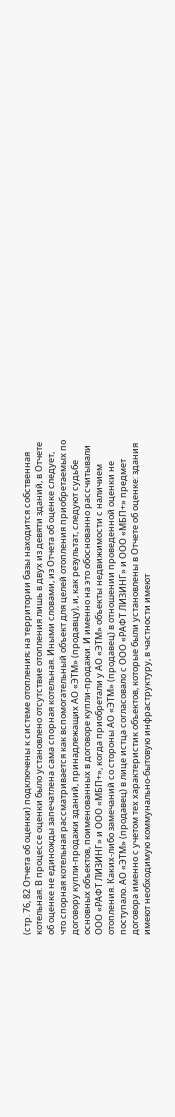(стр. 76, 82 Отчета об оценки) подключены к системе отопления; на территории базы находится собственная котельная. В процессе оценки было установлено отсутствие отопления лишь в двух из девяти зданий, в Отчете об оценке не единожды запечатлена сама спорная котельная. Иными словами, из Отчета об оценке следует, что спорная котельная рассматривается как вспомогательный объект для целей отопления приобретаемых по договору купли-продажи зданий, принадлежащих АО «ЭТМ» (продавцу), и, как результат, следуют судьбе основных объектов, поименованных в договоре купли-продажи. И именно на это обоснованно рассчитывали ООО «РАФТ ЛИЗИНГ» и ООО «МБП+», когда приобретали у АО «ЭТМ» объекты недвижимости с наличием отопления. Каких-либо замечаний со стороны АО «ЭТМ» (продавец) в отношении проведенной оценки не поступало. АО «ЭТМ» (продавец) в лице истца согласовало с ООО «РАФТ ЛИЗИНГ» и ООО «МБП+» предмет договора именно с учетом тех характеристик объектов, которые были установлены в Отчете об оценке: здания имеют необходимую коммунально-бытовую инфраструктуру, в частности имеют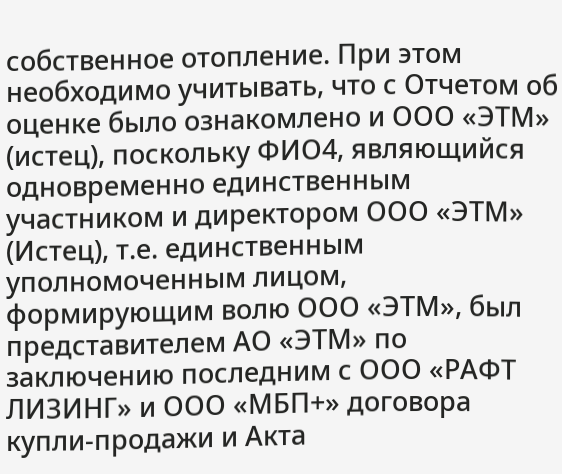собственное отопление. При этом необходимо учитывать, что с Отчетом об оценке было ознакомлено и ООО «ЭТМ» (истец), поскольку ФИО4, являющийся одновременно единственным участником и директором ООО «ЭТМ» (Истец), т.е. единственным уполномоченным лицом, формирующим волю ООО «ЭТМ», был представителем АО «ЭТМ» по заключению последним с ООО «РАФТ ЛИЗИНГ» и ООО «МБП+» договора купли-продажи и Акта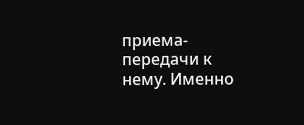приема-передачи к нему. Именно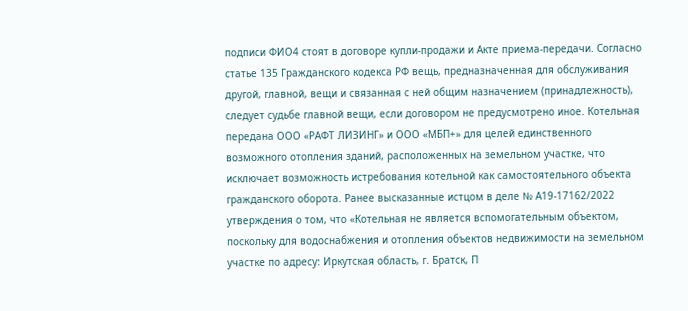подписи ФИО4 стоят в договоре купли-продажи и Акте приема-передачи. Согласно статье 135 Гражданского кодекса РФ вещь, предназначенная для обслуживания другой, главной, вещи и связанная с ней общим назначением (принадлежность), следует судьбе главной вещи, если договором не предусмотрено иное. Котельная передана ООО «РАФТ ЛИЗИНГ» и ООО «МБП+» для целей единственного возможного отопления зданий, расположенных на земельном участке, что исключает возможность истребования котельной как самостоятельного объекта гражданского оборота. Ранее высказанные истцом в деле № А19-17162/2022 утверждения о том, что «Котельная не является вспомогательным объектом, поскольку для водоснабжения и отопления объектов недвижимости на земельном участке по адресу: Иркутская область, г. Братск, П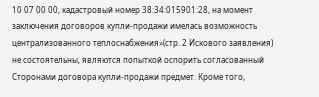10 07 00 00, кадастровый номер 38:34:015901:28, на момент заключения договоров купли-продажи имелась возможность централизованного теплоснабжения»(стр. 2 Искового заявления) не состоятельны, являются попыткой оспорить согласованный Сторонами договора купли-продажи предмет. Кроме того,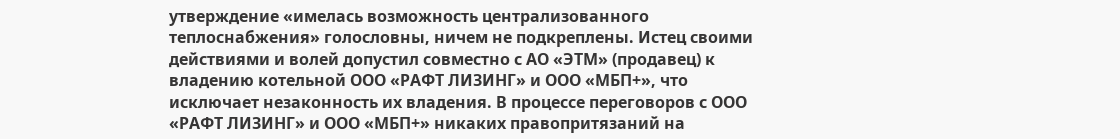утверждение «имелась возможность централизованного теплоснабжения» голословны, ничем не подкреплены. Истец своими действиями и волей допустил совместно с АО «ЭТМ» (продавец) к владению котельной ООО «РАФТ ЛИЗИНГ» и ООО «МБП+», что исключает незаконность их владения. В процессе переговоров с ООО «РАФТ ЛИЗИНГ» и ООО «МБП+» никаких правопритязаний на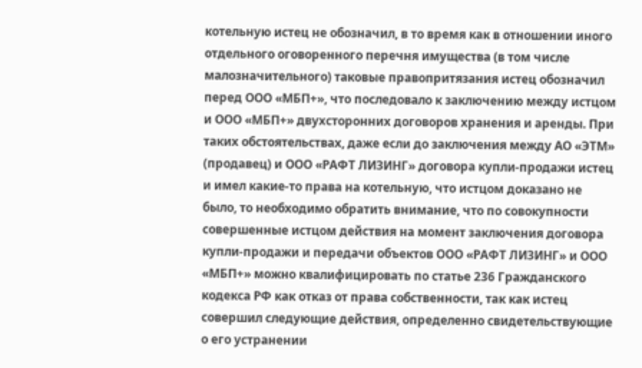котельную истец не обозначил, в то время как в отношении иного отдельного оговоренного перечня имущества (в том числе малозначительного) таковые правопритязания истец обозначил перед ООО «МБП+», что последовало к заключению между истцом и ООО «МБП+» двухсторонних договоров хранения и аренды. При таких обстоятельствах, даже если до заключения между АО «ЭТМ» (продавец) и ООО «РАФТ ЛИЗИНГ» договора купли-продажи истец и имел какие-то права на котельную, что истцом доказано не было, то необходимо обратить внимание, что по совокупности совершенные истцом действия на момент заключения договора купли-продажи и передачи объектов ООО «РАФТ ЛИЗИНГ» и ООО «МБП+» можно квалифицировать по статье 236 Гражданского кодекса РФ как отказ от права собственности, так как истец совершил следующие действия, определенно свидетельствующие о его устранении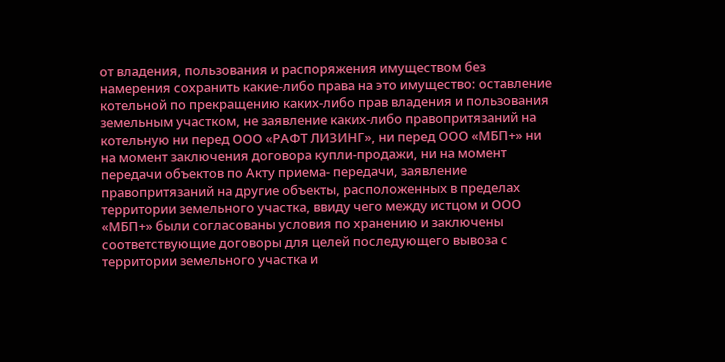от владения, пользования и распоряжения имуществом без намерения сохранить какие-либо права на это имущество: оставление котельной по прекращению каких-либо прав владения и пользования земельным участком, не заявление каких-либо правопритязаний на котельную ни перед ООО «РАФТ ЛИЗИНГ», ни перед ООО «МБП+» ни на момент заключения договора купли-продажи, ни на момент передачи объектов по Акту приема- передачи, заявление правопритязаний на другие объекты, расположенных в пределах территории земельного участка, ввиду чего между истцом и ООО «МБП+» были согласованы условия по хранению и заключены соответствующие договоры для целей последующего вывоза с территории земельного участка и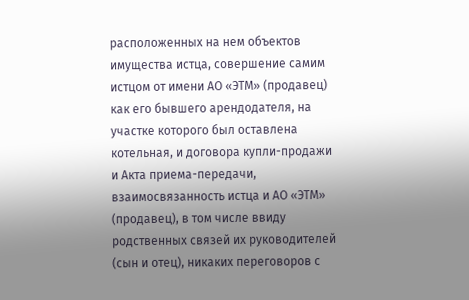расположенных на нем объектов имущества истца, совершение самим истцом от имени АО «ЭТМ» (продавец) как его бывшего арендодателя, на участке которого был оставлена котельная, и договора купли-продажи и Акта приема-передачи, взаимосвязанность истца и АО «ЭТМ» (продавец), в том числе ввиду родственных связей их руководителей (сын и отец), никаких переговоров с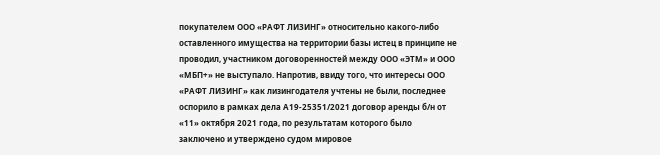покупателем ООО «РАФТ ЛИЗИНГ» относительно какого-либо оставленного имущества на территории базы истец в принципе не проводил, участником договоренностей между ООО «ЭТМ» и ООО «МБП+» не выступало. Напротив, ввиду того, что интересы ООО «РАФТ ЛИЗИНГ» как лизингодателя учтены не были, последнее оспорило в рамках дела А19-25351/2021 договор аренды б/н от «11» октября 2021 года, по результатам которого было заключено и утверждено судом мировое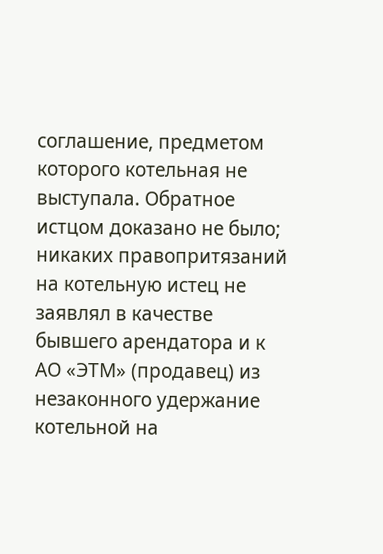соглашение, предметом которого котельная не выступала. Обратное истцом доказано не было; никаких правопритязаний на котельную истец не заявлял в качестве бывшего арендатора и к АО «ЭТМ» (продавец) из незаконного удержание котельной на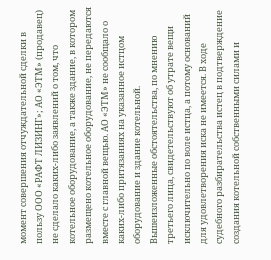момент совершения отчуждательной сделки в пользу ООО «РАФТ ЛИЗИНГ»; АО «ЭТМ» (продавец) не сделало каких-либо заявлений о том, что котельное оборудование, а также здание, в котором размещено котельное оборудование, не передаются вместе с главной вещью. АО «ЭТМ» не сообщало о каких-либо притязаниях на указанное истцом оборудование и здание котельной. Вышеизложенные обстоятельства, по мнению третьего лица, свидетельствуют об утрате вещи исключительно по воле истца, а потому оснований для удовлетворения иска не имеется. В ходе судебного разбирательства истец в подтверждение создания котельной собственными силами и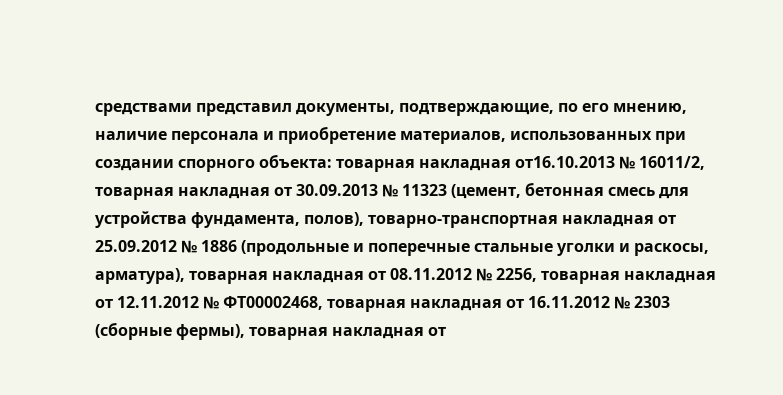средствами представил документы, подтверждающие, по его мнению, наличие персонала и приобретение материалов, использованных при создании спорного объекта: товарная накладная от16.10.2013 № 16011/2, товарная накладная от 30.09.2013 № 11323 (цемент, бетонная смесь для устройства фундамента, полов), товарно-транспортная накладная от 25.09.2012 № 1886 (продольные и поперечные стальные уголки и раскосы, арматура), товарная накладная от 08.11.2012 № 2256, товарная накладная от 12.11.2012 № ФТ00002468, товарная накладная от 16.11.2012 № 2303 (сборные фермы), товарная накладная от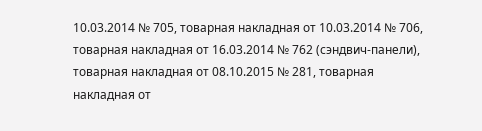10.03.2014 № 705, товарная накладная от 10.03.2014 № 706, товарная накладная от 16.03.2014 № 762 (сэндвич-панели), товарная накладная от 08.10.2015 № 281, товарная накладная от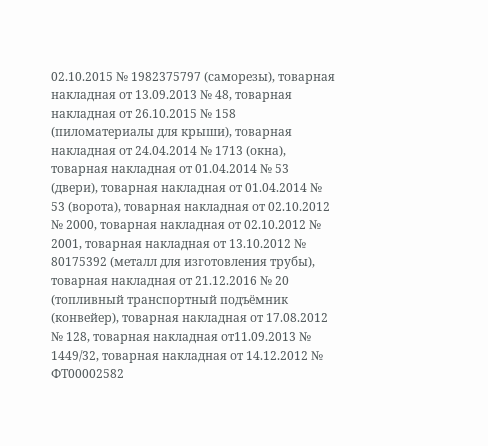02.10.2015 № 1982375797 (саморезы), товарная накладная от 13.09.2013 № 48, товарная накладная от 26.10.2015 № 158 (пиломатериалы для крыши), товарная накладная от 24.04.2014 № 1713 (окна), товарная накладная от 01.04.2014 № 53 (двери), товарная накладная от 01.04.2014 № 53 (ворота), товарная накладная от 02.10.2012 № 2000, товарная накладная от 02.10.2012 № 2001, товарная накладная от 13.10.2012 № 80175392 (металл для изготовления трубы), товарная накладная от 21.12.2016 № 20 (топливный транспортный подъёмник (конвейер), товарная накладная от 17.08.2012 № 128, товарная накладная от11.09.2013 № 1449/32, товарная накладная от 14.12.2012 № ФТ00002582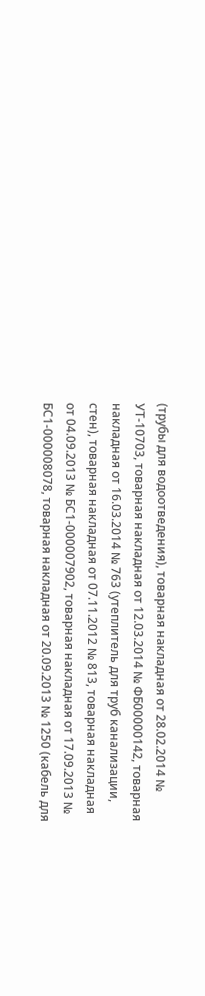(трубы для водоотведения), товарная накладная от 28.02.2014 № УТ-10703, товарная накладная от 12.03.2014 № ФБ00000142, товарная накладная от 16.03.2014 № 763 (утеплитель для труб канализации, стен), товарная накладная от 07.11.2012 № 813, товарная накладная от 04.09.2013 № БС1-000007902, товарная накладная от 17.09.2013 № БС1-000008078, товарная накладная от 20.09.2013 № 1250 (кабель для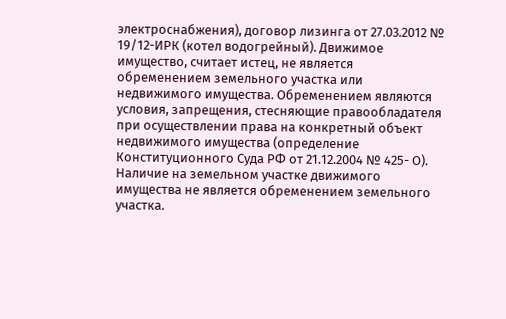электроснабжения), договор лизинга от 27.03.2012 № 19/12-ИРК (котел водогрейный). Движимое имущество, считает истец, не является обременением земельного участка или недвижимого имущества. Обременением являются условия, запрещения, стесняющие правообладателя при осуществлении права на конкретный объект недвижимого имущества (определение Конституционного Суда РФ от 21.12.2004 № 425- О). Наличие на земельном участке движимого имущества не является обременением земельного участка.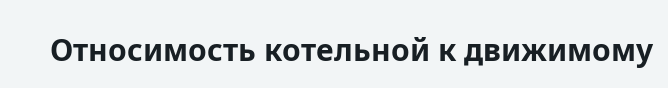Относимость котельной к движимому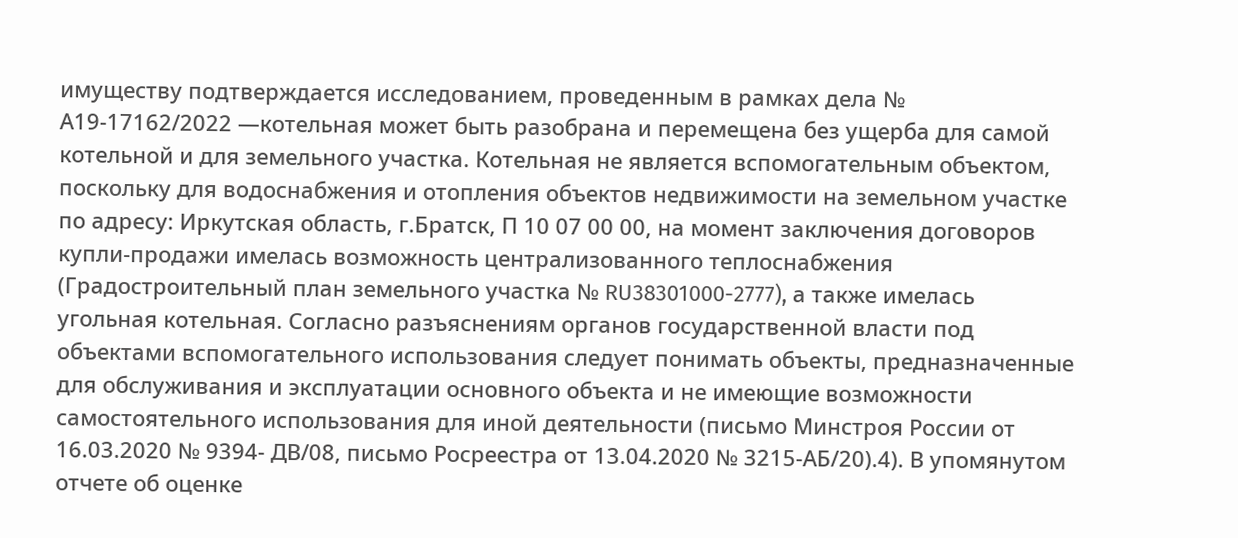имуществу подтверждается исследованием, проведенным в рамках дела № А19-17162/2022 —котельная может быть разобрана и перемещена без ущерба для самой котельной и для земельного участка. Котельная не является вспомогательным объектом, поскольку для водоснабжения и отопления объектов недвижимости на земельном участке по адресу: Иркутская область, г.Братск, П 10 07 00 00, на момент заключения договоров купли-продажи имелась возможность централизованного теплоснабжения (Градостроительный план земельного участка № RU38301000-2777), а также имелась угольная котельная. Согласно разъяснениям органов государственной власти под объектами вспомогательного использования следует понимать объекты, предназначенные для обслуживания и эксплуатации основного объекта и не имеющие возможности самостоятельного использования для иной деятельности (письмо Минстроя России от 16.03.2020 № 9394- ДВ/08, письмо Росреестра от 13.04.2020 № 3215-АБ/20).4). В упомянутом отчете об оценке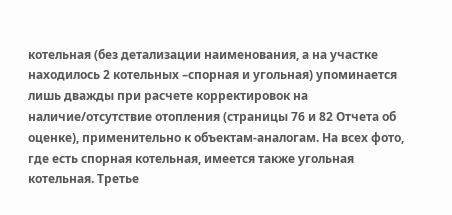котельная (без детализации наименования, а на участке находилось 2 котельных –спорная и угольная) упоминается лишь дважды при расчете корректировок на наличие/отсутствие отопления (страницы 76 и 82 Отчета об оценке), применительно к объектам-аналогам. На всех фото, где есть спорная котельная, имеется также угольная котельная. Третье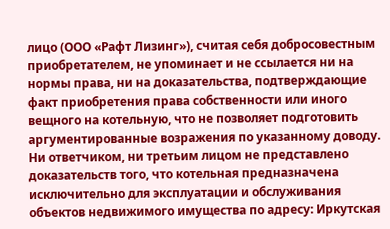лицо (ООО «Рафт Лизинг»), считая себя добросовестным приобретателем, не упоминает и не ссылается ни на нормы права, ни на доказательства, подтверждающие факт приобретения права собственности или иного вещного на котельную, что не позволяет подготовить аргументированные возражения по указанному доводу. Ни ответчиком, ни третьим лицом не представлено доказательств того, что котельная предназначена исключительно для эксплуатации и обслуживания объектов недвижимого имущества по адресу: Иркутская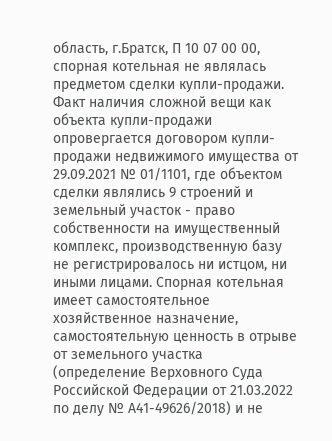область, г.Братск, П 10 07 00 00, спорная котельная не являлась предметом сделки купли-продажи. Факт наличия сложной вещи как объекта купли-продажи опровергается договором купли-продажи недвижимого имущества от 29.09.2021 № 01/1101, где объектом сделки являлись 9 строений и земельный участок - право собственности на имущественный комплекс, производственную базу не регистрировалось ни истцом, ни иными лицами. Спорная котельная имеет самостоятельное хозяйственное назначение, самостоятельную ценность в отрыве от земельного участка (определение Верховного Суда Российской Федерации от 21.03.2022 по делу № А41-49626/2018) и не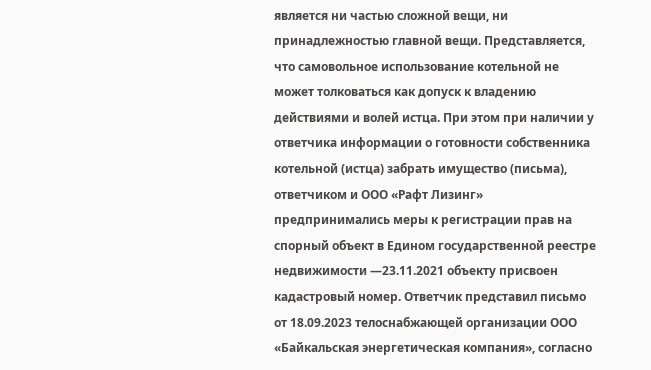является ни частью сложной вещи, ни принадлежностью главной вещи. Представляется, что самовольное использование котельной не может толковаться как допуск к владению действиями и волей истца. При этом при наличии у ответчика информации о готовности собственника котельной (истца) забрать имущество (письма), ответчиком и ООО «Рафт Лизинг» предпринимались меры к регистрации прав на спорный объект в Едином государственной реестре недвижимости —23.11.2021 объекту присвоен кадастровый номер. Ответчик представил письмо от 18.09.2023 телоснабжающей организации ООО «Байкальская энергетическая компания», согласно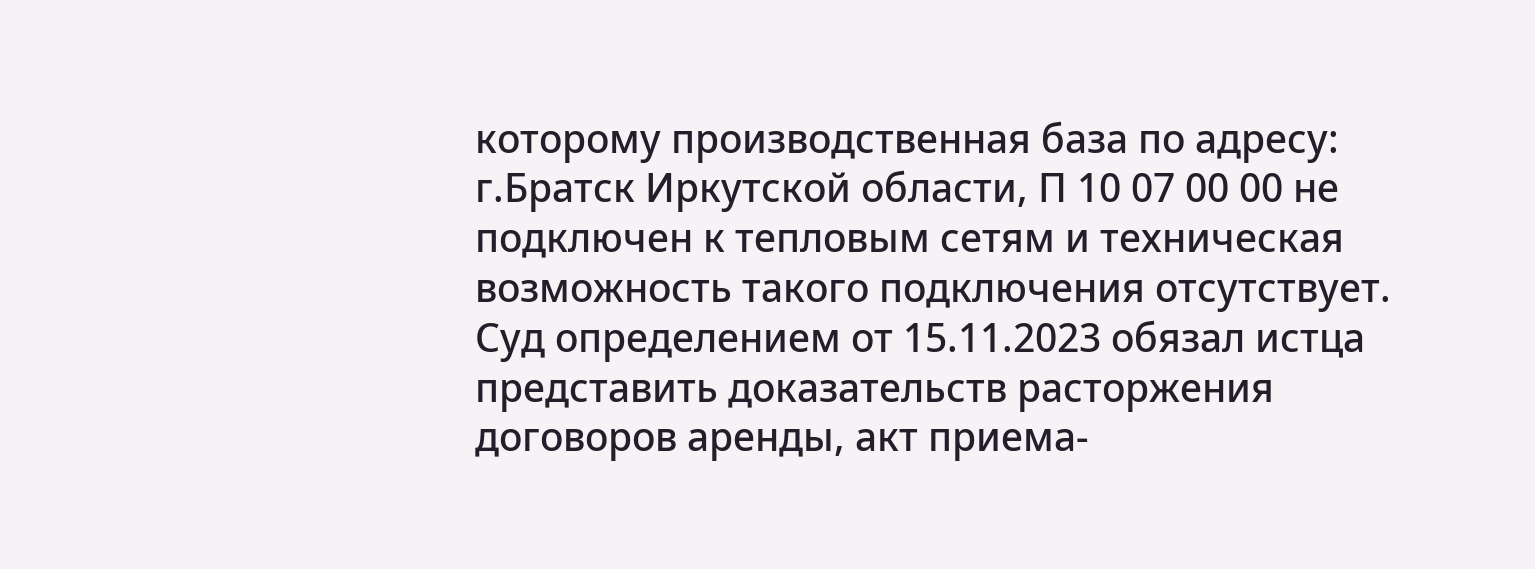которому производственная база по адресу: г.Братск Иркутской области, П 10 07 00 00 не подключен к тепловым сетям и техническая возможность такого подключения отсутствует. Суд определением от 15.11.2023 обязал истца представить доказательств расторжения договоров аренды, акт приема-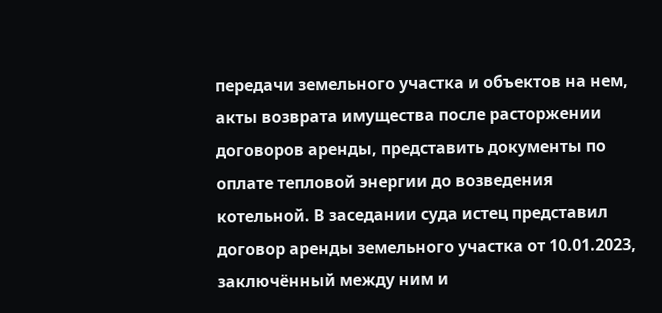передачи земельного участка и объектов на нем, акты возврата имущества после расторжении договоров аренды, представить документы по оплате тепловой энергии до возведения котельной. В заседании суда истец представил договор аренды земельного участка от 10.01.2023, заключённый между ним и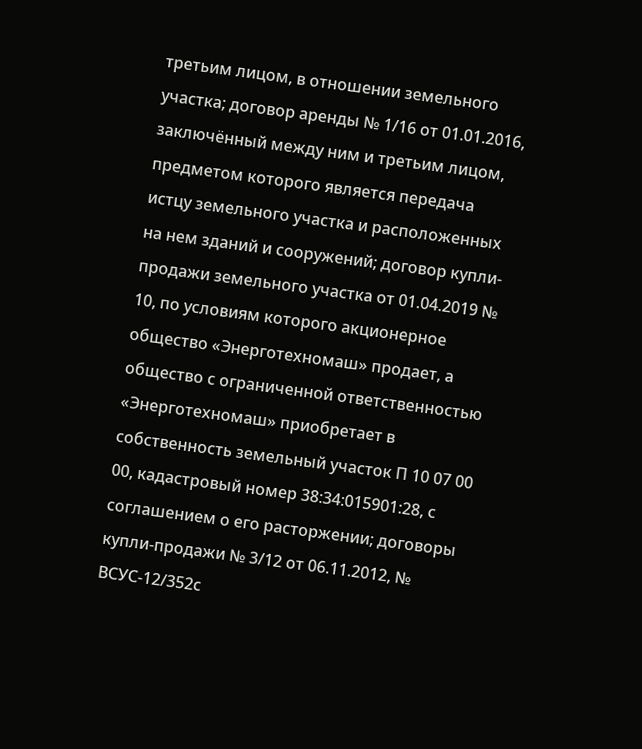третьим лицом, в отношении земельного участка; договор аренды № 1/16 от 01.01.2016, заключённый между ним и третьим лицом, предметом которого является передача истцу земельного участка и расположенных на нем зданий и сооружений; договор купли-продажи земельного участка от 01.04.2019 № 10, по условиям которого акционерное общество «Энерготехномаш» продает, а общество с ограниченной ответственностью «Энерготехномаш» приобретает в собственность земельный участок П 10 07 00 00, кадастровый номер 38:34:015901:28, с соглашением о его расторжении; договоры купли-продажи № 3/12 от 06.11.2012, № ВСУС-12/352с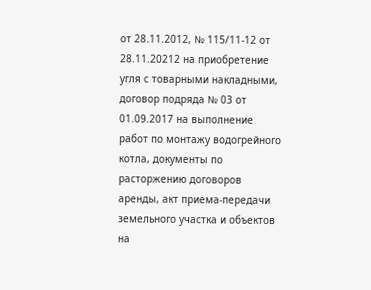от 28.11.2012, № 115/11-12 от 28.11.20212 на приобретение угля с товарными накладными, договор подряда № 03 от 01.09.2017 на выполнение работ по монтажу водогрейного котла, документы по расторжению договоров аренды, акт приема-передачи земельного участка и объектов на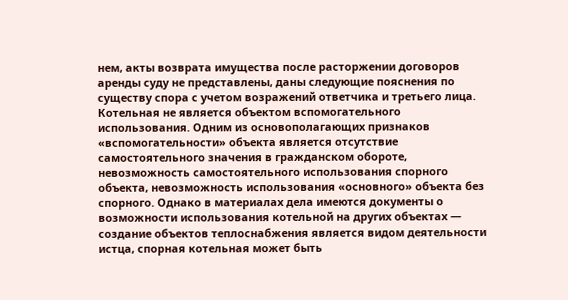нем, акты возврата имущества после расторжении договоров аренды суду не представлены, даны следующие пояснения по существу спора с учетом возражений ответчика и третьего лица. Котельная не является объектом вспомогательного использования. Одним из основополагающих признаков «вспомогательности» объекта является отсутствие самостоятельного значения в гражданском обороте, невозможность самостоятельного использования спорного объекта, невозможность использования «основного» объекта без спорного. Однако в материалах дела имеются документы о возможности использования котельной на других объектах — создание объектов теплоснабжения является видом деятельности истца, спорная котельная может быть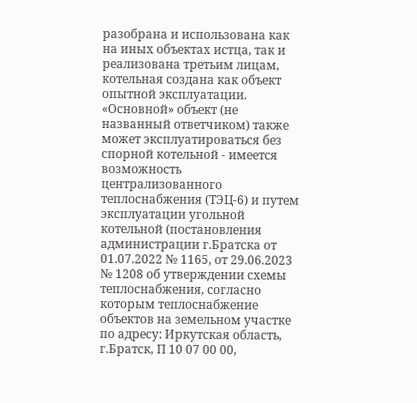разобрана и использована как на иных объектах истца, так и реализована третьим лицам, котельная создана как объект опытной эксплуатации. «Основной» объект (не названный ответчиком) также может эксплуатироваться без спорной котельной - имеется возможность централизованного теплоснабжения (ТЭЦ-6) и путем эксплуатации угольной котельной (постановления администрации г.Братска от 01.07.2022 № 1165, от 29.06.2023 № 1208 об утверждении схемы теплоснабжения, согласно которым теплоснабжение объектов на земельном участке по адресу: Иркутская область, г.Братск, П 10 07 00 00,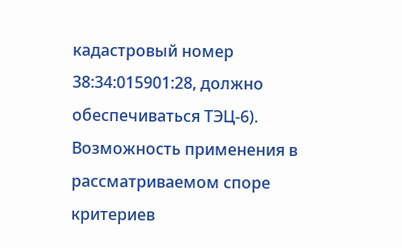кадастровый номер 38:34:015901:28, должно обеспечиваться ТЭЦ-6). Возможность применения в рассматриваемом споре критериев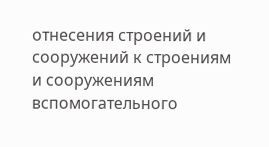отнесения строений и сооружений к строениям и сооружениям вспомогательного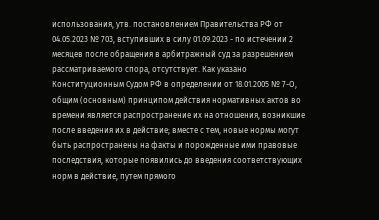использования, утв. постановлением Правительства РФ от 04.05.2023 № 703, вступивших в силу 01.09.2023 - по истечении 2 месяцев после обращения в арбитражный суд за разрешением рассматриваемого спора, отсутствует. Как указано Конституционным Судом РФ в определении от 18.01.2005 № 7-О, общим (основным) принципом действия нормативных актов во времени является распространение их на отношения, возникшие после введения их в действие; вместе с тем, новые нормы могут быть распространены на факты и порожденные ими правовые последствия, которые появились до введения соответствующих норм в действие, путем прямого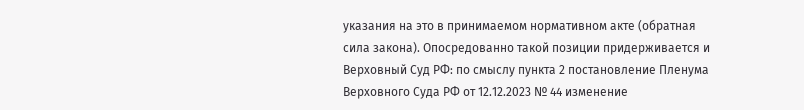указания на это в принимаемом нормативном акте (обратная сила закона). Опосредованно такой позиции придерживается и Верховный Суд РФ: по смыслу пункта 2 постановление Пленума Верховного Суда РФ от 12.12.2023 № 44 изменение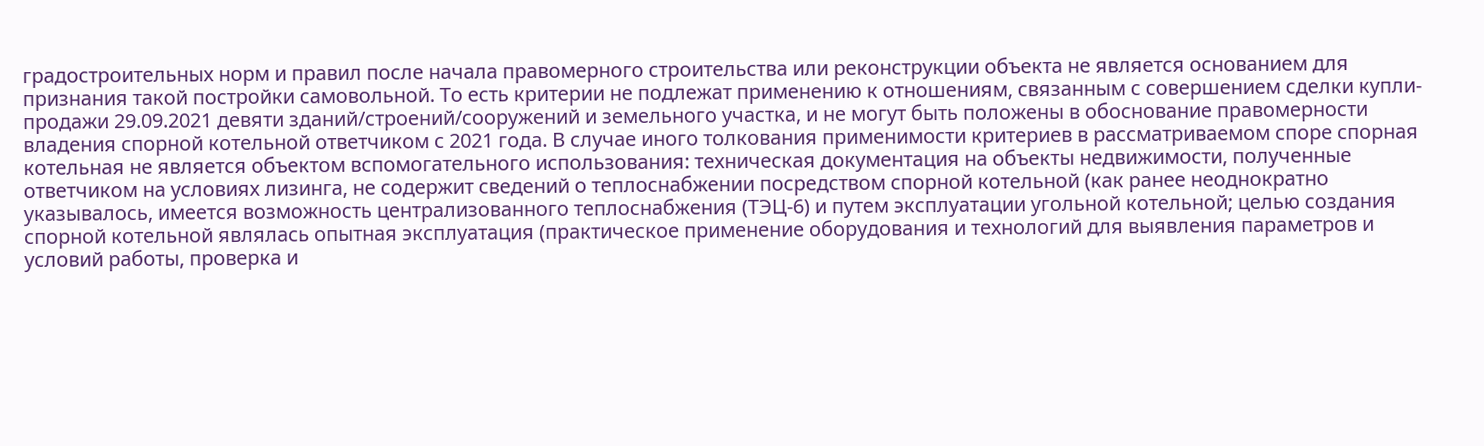градостроительных норм и правил после начала правомерного строительства или реконструкции объекта не является основанием для признания такой постройки самовольной. То есть критерии не подлежат применению к отношениям, связанным с совершением сделки купли-продажи 29.09.2021 девяти зданий/строений/сооружений и земельного участка, и не могут быть положены в обоснование правомерности владения спорной котельной ответчиком с 2021 года. В случае иного толкования применимости критериев в рассматриваемом споре спорная котельная не является объектом вспомогательного использования: техническая документация на объекты недвижимости, полученные ответчиком на условиях лизинга, не содержит сведений о теплоснабжении посредством спорной котельной (как ранее неоднократно указывалось, имеется возможность централизованного теплоснабжения (ТЭЦ-6) и путем эксплуатации угольной котельной; целью создания спорной котельной являлась опытная эксплуатация (практическое применение оборудования и технологий для выявления параметров и условий работы, проверка и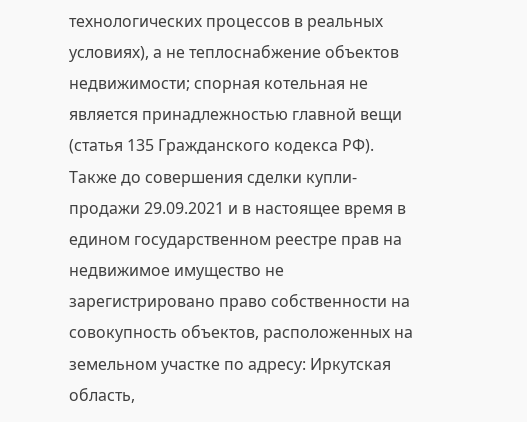технологических процессов в реальных условиях), а не теплоснабжение объектов недвижимости; спорная котельная не является принадлежностью главной вещи (статья 135 Гражданского кодекса РФ). Также до совершения сделки купли-продажи 29.09.2021 и в настоящее время в едином государственном реестре прав на недвижимое имущество не зарегистрировано право собственности на совокупность объектов, расположенных на земельном участке по адресу: Иркутская область,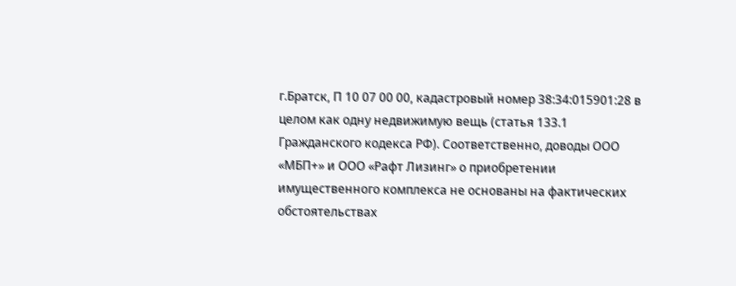г.Братск, П 10 07 00 00, кадастровый номер 38:34:015901:28 в целом как одну недвижимую вещь (статья 133.1 Гражданского кодекса РФ). Соответственно, доводы ООО «МБП+» и ООО «Рафт Лизинг» о приобретении имущественного комплекса не основаны на фактических обстоятельствах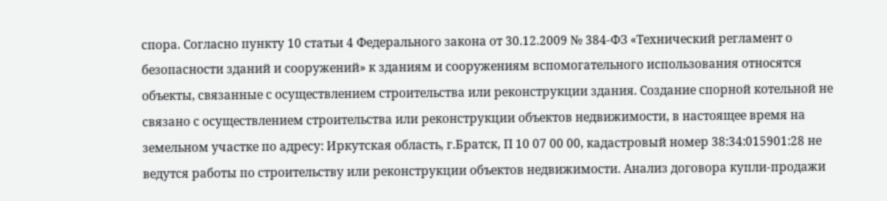спора. Согласно пункту 10 статьи 4 Федерального закона от 30.12.2009 № 384-ФЗ «Технический регламент о безопасности зданий и сооружений» к зданиям и сооружениям вспомогательного использования относятся объекты, связанные с осуществлением строительства или реконструкции здания. Создание спорной котельной не связано с осуществлением строительства или реконструкции объектов недвижимости, в настоящее время на земельном участке по адресу: Иркутская область, г.Братск, П 10 07 00 00, кадастровый номер 38:34:015901:28 не ведутся работы по строительству или реконструкции объектов недвижимости. Анализ договора купли-продажи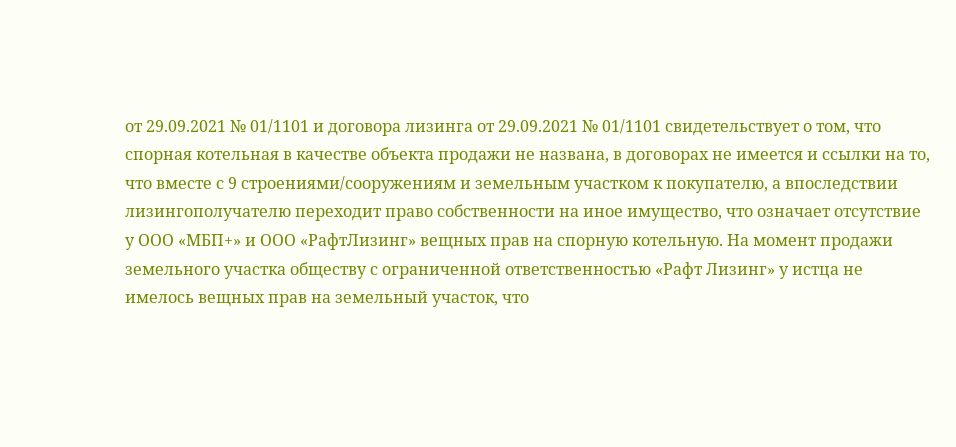от 29.09.2021 № 01/1101 и договора лизинга от 29.09.2021 № 01/1101 свидетельствует о том, что спорная котельная в качестве объекта продажи не названа, в договорах не имеется и ссылки на то, что вместе с 9 строениями/сооружениям и земельным участком к покупателю, а впоследствии лизингополучателю переходит право собственности на иное имущество, что означает отсутствие у ООО «МБП+» и ООО «РафтЛизинг» вещных прав на спорную котельную. На момент продажи земельного участка обществу с ограниченной ответственностью «Рафт Лизинг» у истца не имелось вещных прав на земельный участок, что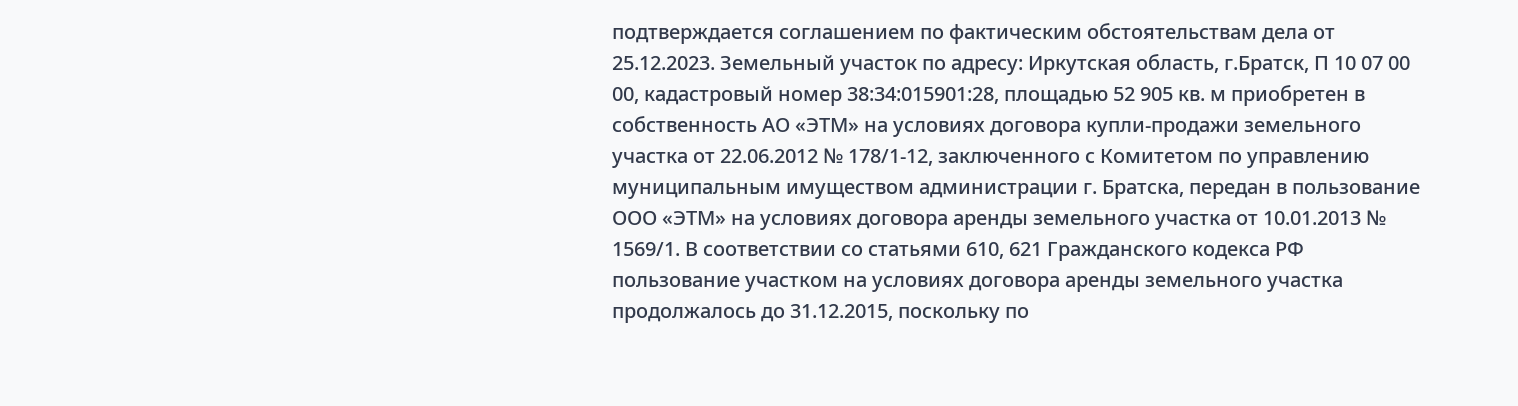подтверждается соглашением по фактическим обстоятельствам дела от 25.12.2023. Земельный участок по адресу: Иркутская область, г.Братск, П 10 07 00 00, кадастровый номер 38:34:015901:28, площадью 52 905 кв. м приобретен в собственность АО «ЭТМ» на условиях договора купли-продажи земельного участка от 22.06.2012 № 178/1-12, заключенного с Комитетом по управлению муниципальным имуществом администрации г. Братска, передан в пользование ООО «ЭТМ» на условиях договора аренды земельного участка от 10.01.2013 № 1569/1. В соответствии со статьями 610, 621 Гражданского кодекса РФ пользование участком на условиях договора аренды земельного участка продолжалось до 31.12.2015, поскольку по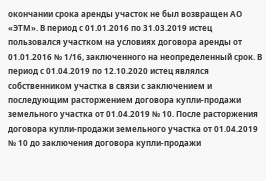окончании срока аренды участок не был возвращен АО «ЭТМ». В период с 01.01.2016 по 31.03.2019 истец пользовался участком на условиях договора аренды от 01.01.2016 № 1/16, заключенного на неопределенный срок. В период с 01.04.2019 по 12.10.2020 истец являлся собственником участка в связи с заключением и последующим расторжением договора купли-продажи земельного участка от 01.04.2019 № 10. После расторжения договора купли-продажи земельного участка от 01.04.2019 № 10 до заключения договора купли-продажи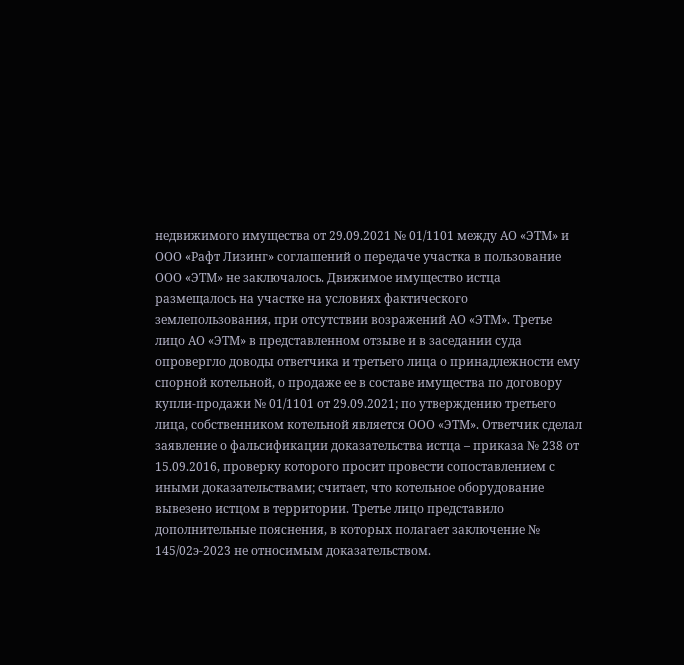недвижимого имущества от 29.09.2021 № 01/1101 между АО «ЭТМ» и ООО «Рафт Лизинг» соглашений о передаче участка в пользование ООО «ЭТМ» не заключалось. Движимое имущество истца размещалось на участке на условиях фактического землепользования, при отсутствии возражений АО «ЭТМ». Третье лицо АО «ЭТМ» в представленном отзыве и в заседании суда опровергло доводы ответчика и третьего лица о принадлежности ему спорной котельной, о продаже ее в составе имущества по договору купли-продажи № 01/1101 от 29.09.2021; по утверждению третьего лица, собственником котельной является ООО «ЭТМ». Ответчик сделал заявление о фальсификации доказательства истца – приказа № 238 от 15.09.2016, проверку которого просит провести сопоставлением с иными доказательствами; считает, что котельное оборудование вывезено истцом в территории. Третье лицо представило дополнительные пояснения, в которых полагает заключение № 145/02э-2023 не относимым доказательством.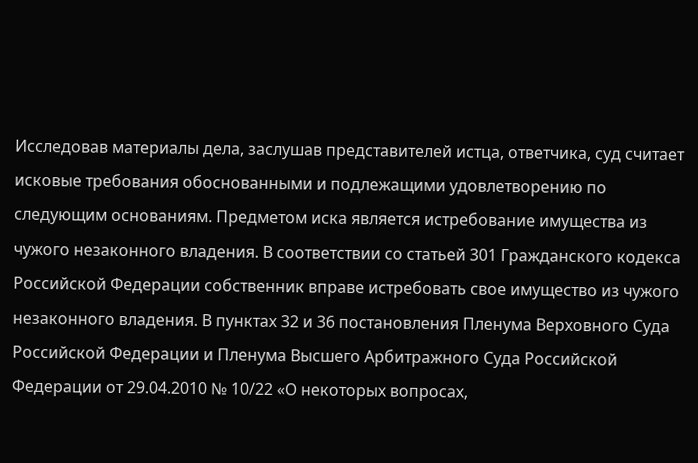Исследовав материалы дела, заслушав представителей истца, ответчика, суд считает исковые требования обоснованными и подлежащими удовлетворению по следующим основаниям. Предметом иска является истребование имущества из чужого незаконного владения. В соответствии со статьей 301 Гражданского кодекса Российской Федерации собственник вправе истребовать свое имущество из чужого незаконного владения. В пунктах 32 и 36 постановления Пленума Верховного Суда Российской Федерации и Пленума Высшего Арбитражного Суда Российской Федерации от 29.04.2010 № 10/22 «О некоторых вопросах,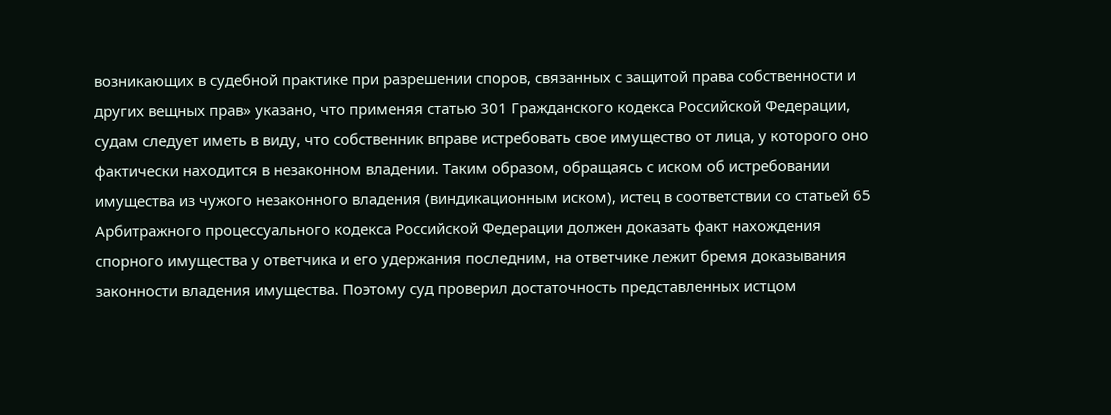возникающих в судебной практике при разрешении споров, связанных с защитой права собственности и других вещных прав» указано, что применяя статью 301 Гражданского кодекса Российской Федерации, судам следует иметь в виду, что собственник вправе истребовать свое имущество от лица, у которого оно фактически находится в незаконном владении. Таким образом, обращаясь с иском об истребовании имущества из чужого незаконного владения (виндикационным иском), истец в соответствии со статьей 65 Арбитражного процессуального кодекса Российской Федерации должен доказать факт нахождения спорного имущества у ответчика и его удержания последним, на ответчике лежит бремя доказывания законности владения имущества. Поэтому суд проверил достаточность представленных истцом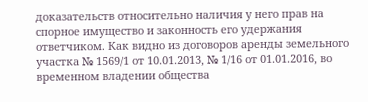доказательств относительно наличия у него прав на спорное имущество и законность его удержания ответчиком. Как видно из договоров аренды земельного участка № 1569/1 от 10.01.2013, № 1/16 от 01.01.2016, во временном владении общества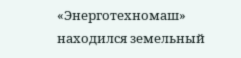«Энерготехномаш» находился земельный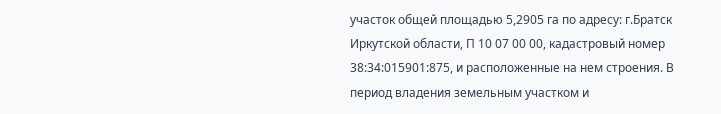участок общей площадью 5,2905 га по адресу: г.Братск Иркутской области, П 10 07 00 00, кадастровый номер 38:34:015901:875, и расположенные на нем строения. В период владения земельным участком и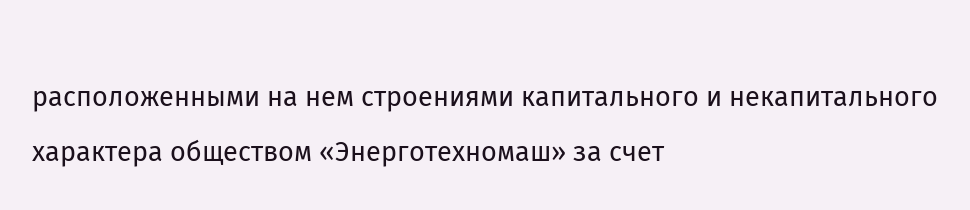расположенными на нем строениями капитального и некапитального характера обществом «Энерготехномаш» за счет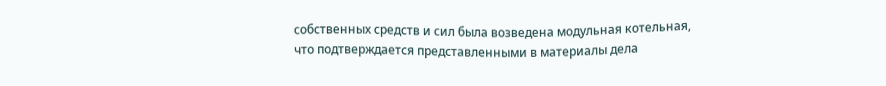собственных средств и сил была возведена модульная котельная, что подтверждается представленными в материалы дела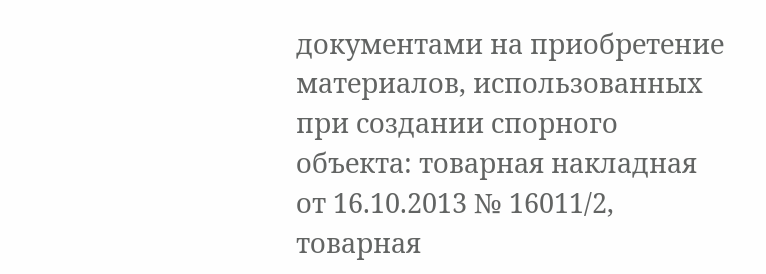документами на приобретение материалов, использованных при создании спорного объекта: товарная накладная от 16.10.2013 № 16011/2, товарная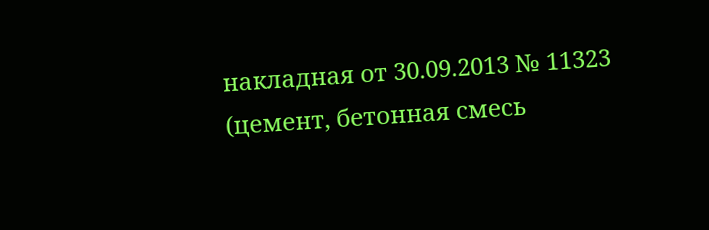накладная от 30.09.2013 № 11323 (цемент, бетонная смесь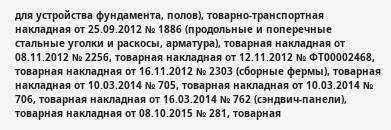для устройства фундамента, полов), товарно-транспортная накладная от 25.09.2012 № 1886 (продольные и поперечные стальные уголки и раскосы, арматура), товарная накладная от 08.11.2012 № 2256, товарная накладная от 12.11.2012 № ФТ00002468, товарная накладная от 16.11.2012 № 2303 (сборные фермы), товарная накладная от 10.03.2014 № 705, товарная накладная от 10.03.2014 № 706, товарная накладная от 16.03.2014 № 762 (сэндвич-панели), товарная накладная от 08.10.2015 № 281, товарная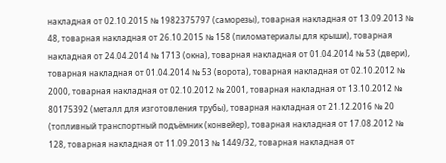накладная от 02.10.2015 № 1982375797 (саморезы), товарная накладная от 13.09.2013 № 48, товарная накладная от 26.10.2015 № 158 (пиломатериалы для крыши), товарная накладная от 24.04.2014 № 1713 (окна), товарная накладная от 01.04.2014 № 53 (двери), товарная накладная от 01.04.2014 № 53 (ворота), товарная накладная от 02.10.2012 № 2000, товарная накладная от 02.10.2012 № 2001, товарная накладная от 13.10.2012 № 80175392 (металл для изготовления трубы), товарная накладная от 21.12.2016 № 20 (топливный транспортный подъёмник (конвейер), товарная накладная от 17.08.2012 № 128, товарная накладная от 11.09.2013 № 1449/32, товарная накладная от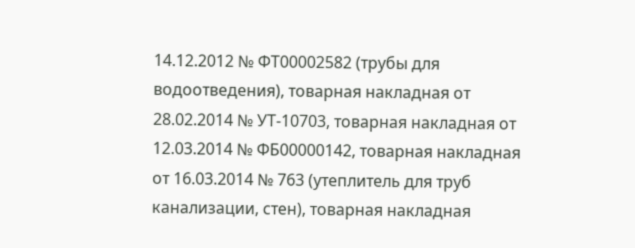14.12.2012 № ФТ00002582 (трубы для водоотведения), товарная накладная от 28.02.2014 № УТ-10703, товарная накладная от 12.03.2014 № ФБ00000142, товарная накладная от 16.03.2014 № 763 (утеплитель для труб канализации, стен), товарная накладная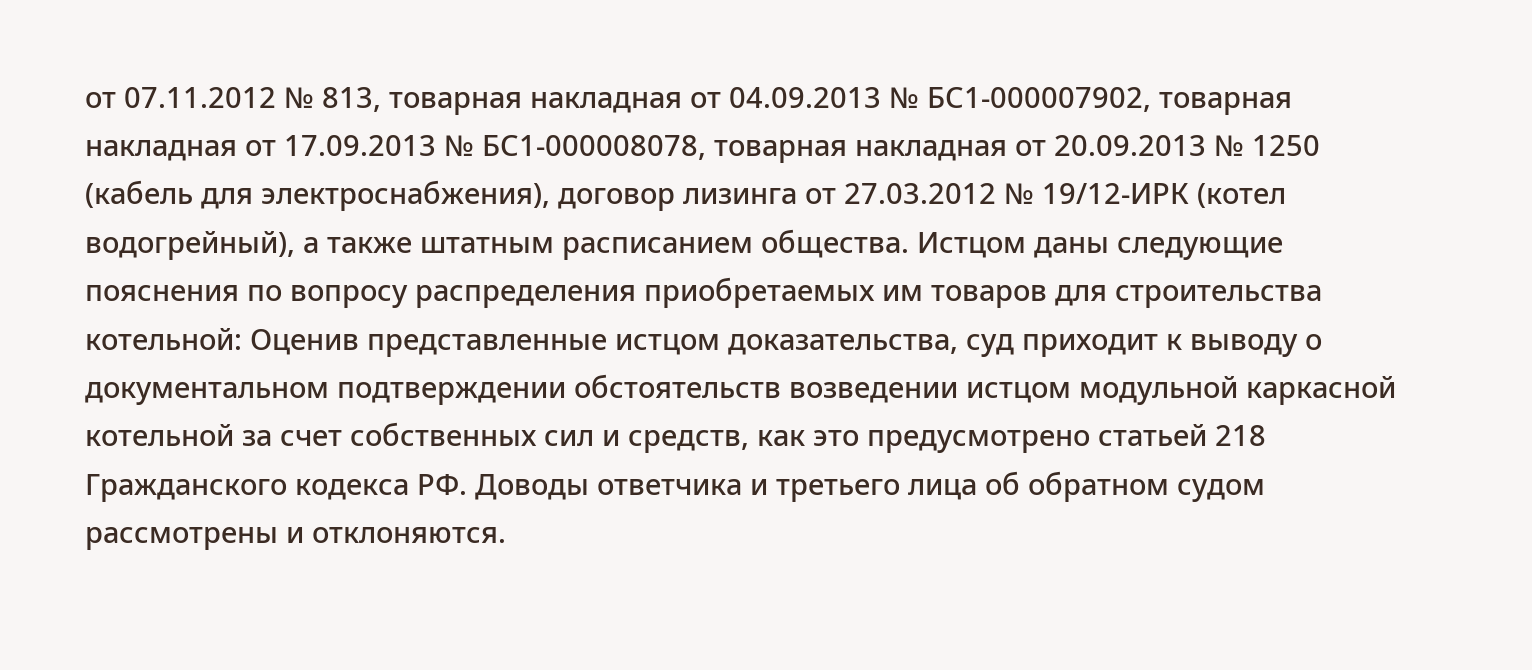от 07.11.2012 № 813, товарная накладная от 04.09.2013 № БС1-000007902, товарная накладная от 17.09.2013 № БС1-000008078, товарная накладная от 20.09.2013 № 1250 (кабель для электроснабжения), договор лизинга от 27.03.2012 № 19/12-ИРК (котел водогрейный), а также штатным расписанием общества. Истцом даны следующие пояснения по вопросу распределения приобретаемых им товаров для строительства котельной: Оценив представленные истцом доказательства, суд приходит к выводу о документальном подтверждении обстоятельств возведении истцом модульной каркасной котельной за счет собственных сил и средств, как это предусмотрено статьей 218 Гражданского кодекса РФ. Доводы ответчика и третьего лица об обратном судом рассмотрены и отклоняются.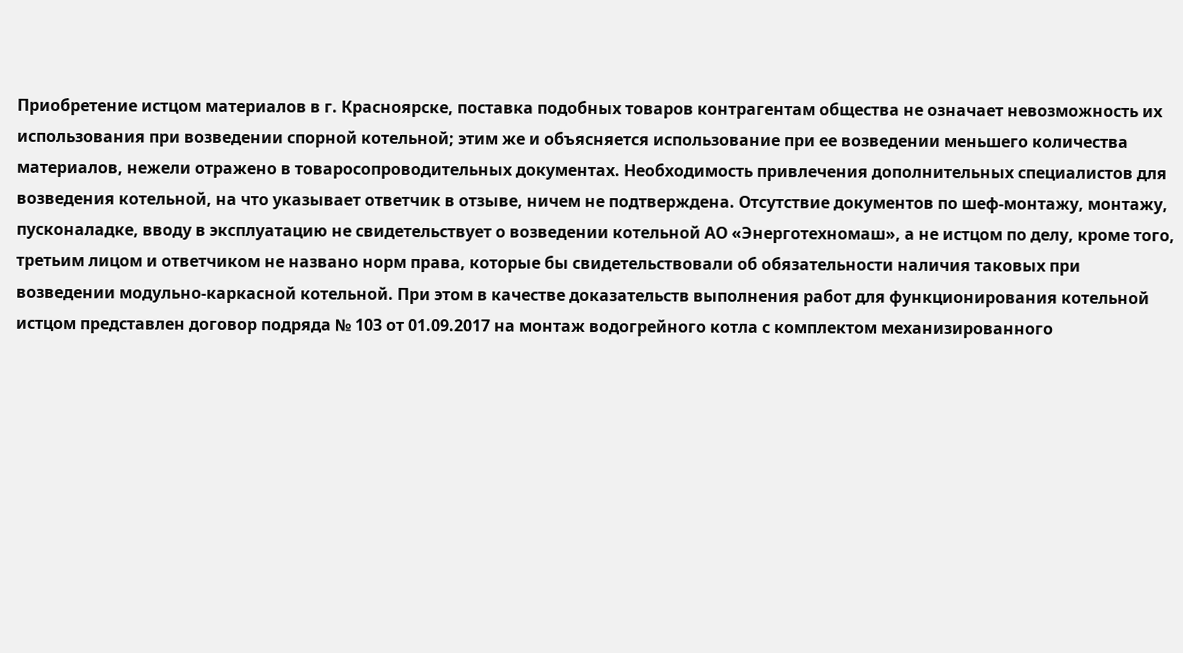Приобретение истцом материалов в г. Красноярске, поставка подобных товаров контрагентам общества не означает невозможность их использования при возведении спорной котельной; этим же и объясняется использование при ее возведении меньшего количества материалов, нежели отражено в товаросопроводительных документах. Необходимость привлечения дополнительных специалистов для возведения котельной, на что указывает ответчик в отзыве, ничем не подтверждена. Отсутствие документов по шеф-монтажу, монтажу, пусконаладке, вводу в эксплуатацию не свидетельствует о возведении котельной АО «Энерготехномаш», а не истцом по делу, кроме того, третьим лицом и ответчиком не названо норм права, которые бы свидетельствовали об обязательности наличия таковых при возведении модульно-каркасной котельной. При этом в качестве доказательств выполнения работ для функционирования котельной истцом представлен договор подряда № 103 от 01.09.2017 на монтаж водогрейного котла с комплектом механизированного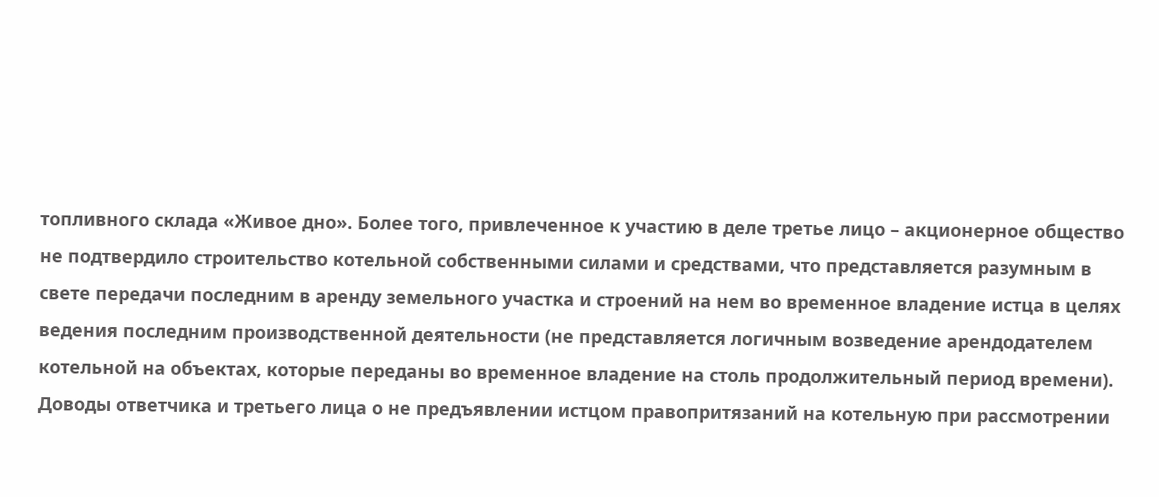топливного склада «Живое дно». Более того, привлеченное к участию в деле третье лицо – акционерное общество не подтвердило строительство котельной собственными силами и средствами, что представляется разумным в свете передачи последним в аренду земельного участка и строений на нем во временное владение истца в целях ведения последним производственной деятельности (не представляется логичным возведение арендодателем котельной на объектах, которые переданы во временное владение на столь продолжительный период времени). Доводы ответчика и третьего лица о не предъявлении истцом правопритязаний на котельную при рассмотрении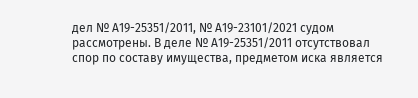дел № А19-25351/2011, № А19-23101/2021 судом рассмотрены. В деле № А19-25351/2011 отсутствовал спор по составу имущества, предметом иска является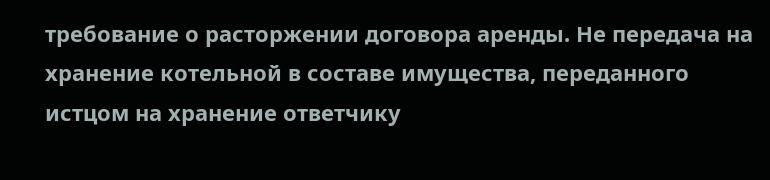требование о расторжении договора аренды. Не передача на хранение котельной в составе имущества, переданного истцом на хранение ответчику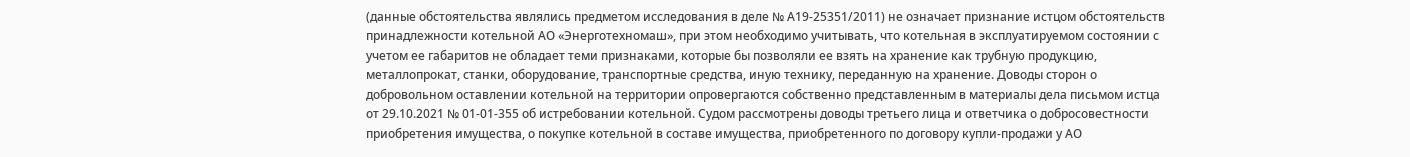(данные обстоятельства являлись предметом исследования в деле № А19-25351/2011) не означает признание истцом обстоятельств принадлежности котельной АО «Энерготехномаш», при этом необходимо учитывать, что котельная в эксплуатируемом состоянии с учетом ее габаритов не обладает теми признаками, которые бы позволяли ее взять на хранение как трубную продукцию, металлопрокат, станки, оборудование, транспортные средства, иную технику, переданную на хранение. Доводы сторон о добровольном оставлении котельной на территории опровергаются собственно представленным в материалы дела письмом истца от 29.10.2021 № 01-01-355 об истребовании котельной. Судом рассмотрены доводы третьего лица и ответчика о добросовестности приобретения имущества, о покупке котельной в составе имущества, приобретенного по договору купли-продажи у АО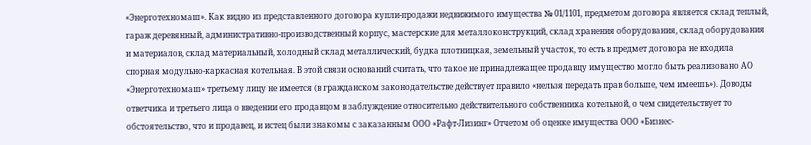«Энерготехномаш». Как видно из представленного договора купли-продажи недвижимого имущества № 01/1101, предметом договора является склад теплый, гараж деревянный, административно-производственный корпус, мастерские для металлоконструкций, склад хранения оборудования, склад оборудования и материалов, склад материальный, холодный склад металлический, будка плотницкая, земельный участок, то есть в предмет договора не входила спорная модульно-каркасная котельная. В этой связи оснований считать, что такое не принадлежащее продавцу имущество могло быть реализовано АО «Энерготехномаш» третьему лицу не имеется (в гражданском законодательстве действует правило «нельзя передать прав больше, чем имеешь»). Доводы ответчика и третьего лица о введении его продавцом в заблуждение относительно действительного собственника котельной, о чем свидетельствует то обстоятельство, что и продавец, и истец были знакомы с заказанным ООО «Рафт-Лизинг» Отчетом об оценке имущества ООО «Бизнес-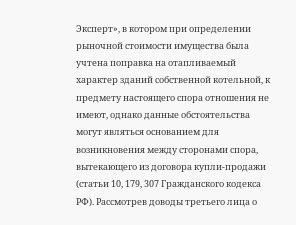Эксперт», в котором при определении рыночной стоимости имущества была учтена поправка на отапливаемый характер зданий собственной котельной, к предмету настоящего спора отношения не имеют, однако данные обстоятельства могут являться основанием для возникновения между сторонами спора, вытекающего из договора купли-продажи (статьи 10, 179, 307 Гражданского кодекса РФ). Рассмотрев доводы третьего лица о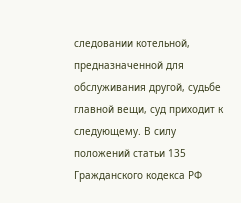следовании котельной, предназначенной для обслуживания другой, судьбе главной вещи, суд приходит к следующему. В силу положений статьи 135 Гражданского кодекса РФ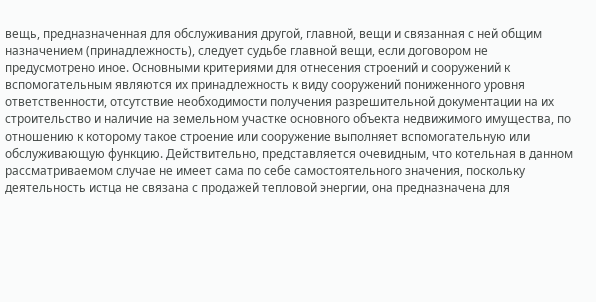вещь, предназначенная для обслуживания другой, главной, вещи и связанная с ней общим назначением (принадлежность), следует судьбе главной вещи, если договором не предусмотрено иное. Основными критериями для отнесения строений и сооружений к вспомогательным являются их принадлежность к виду сооружений пониженного уровня ответственности, отсутствие необходимости получения разрешительной документации на их строительство и наличие на земельном участке основного объекта недвижимого имущества, по отношению к которому такое строение или сооружение выполняет вспомогательную или обслуживающую функцию. Действительно, представляется очевидным, что котельная в данном рассматриваемом случае не имеет сама по себе самостоятельного значения, поскольку деятельность истца не связана с продажей тепловой энергии, она предназначена для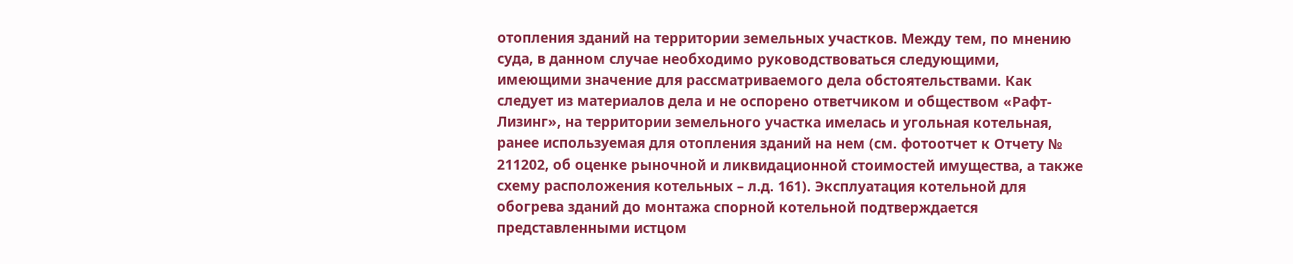отопления зданий на территории земельных участков. Между тем, по мнению суда, в данном случае необходимо руководствоваться следующими, имеющими значение для рассматриваемого дела обстоятельствами. Как следует из материалов дела и не оспорено ответчиком и обществом «Рафт- Лизинг», на территории земельного участка имелась и угольная котельная, ранее используемая для отопления зданий на нем (см. фотоотчет к Отчету № 211202, об оценке рыночной и ликвидационной стоимостей имущества, а также схему расположения котельных – л.д. 161). Эксплуатация котельной для обогрева зданий до монтажа спорной котельной подтверждается представленными истцом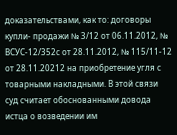доказательствами, как то: договоры купли- продажи № 3/12 от 06.11.2012, № ВСУС-12/352с от 28.11.2012, № 115/11-12 от 28.11.20212 на приобретение угля с товарными накладными. В этой связи суд считает обоснованными довода истца о возведении им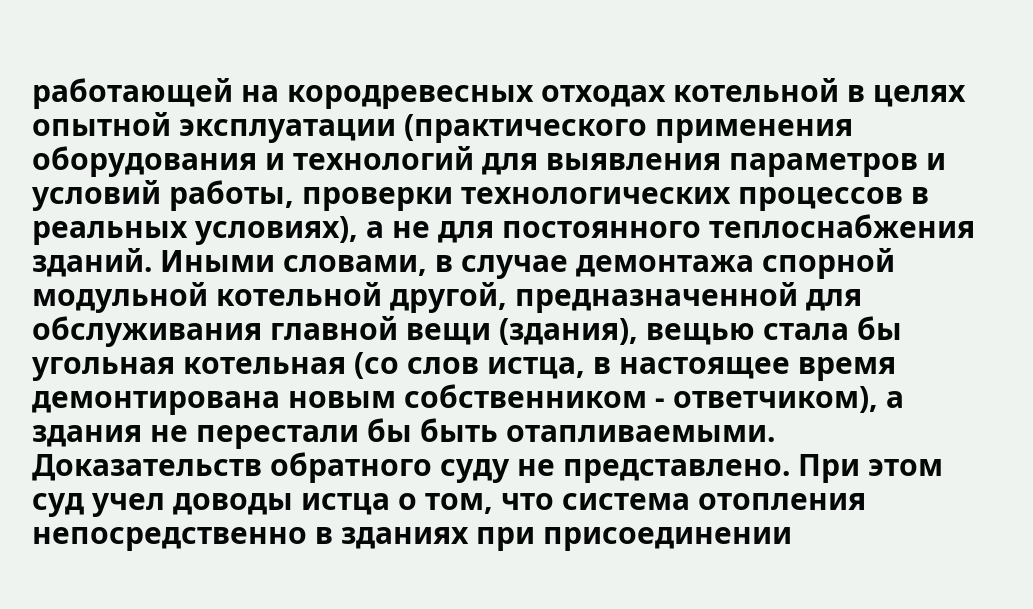работающей на кородревесных отходах котельной в целях опытной эксплуатации (практического применения оборудования и технологий для выявления параметров и условий работы, проверки технологических процессов в реальных условиях), а не для постоянного теплоснабжения зданий. Иными словами, в случае демонтажа спорной модульной котельной другой, предназначенной для обслуживания главной вещи (здания), вещью стала бы угольная котельная (со слов истца, в настоящее время демонтирована новым собственником - ответчиком), а здания не перестали бы быть отапливаемыми. Доказательств обратного суду не представлено. При этом суд учел доводы истца о том, что система отопления непосредственно в зданиях при присоединении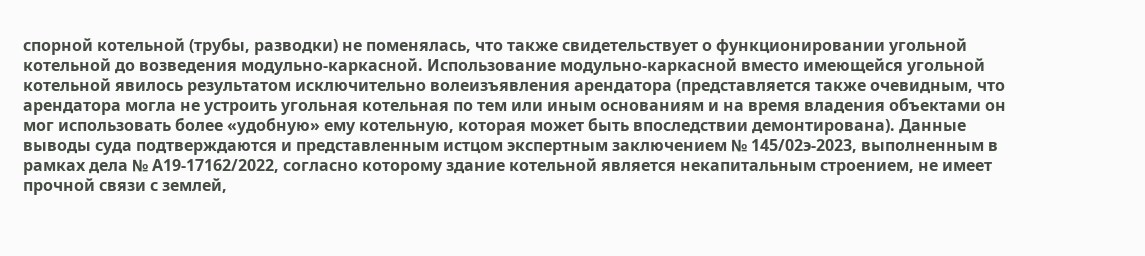спорной котельной (трубы, разводки) не поменялась, что также свидетельствует о функционировании угольной котельной до возведения модульно-каркасной. Использование модульно-каркасной вместо имеющейся угольной котельной явилось результатом исключительно волеизъявления арендатора (представляется также очевидным, что арендатора могла не устроить угольная котельная по тем или иным основаниям и на время владения объектами он мог использовать более «удобную» ему котельную, которая может быть впоследствии демонтирована). Данные выводы суда подтверждаются и представленным истцом экспертным заключением № 145/02э-2023, выполненным в рамках дела № А19-17162/2022, согласно которому здание котельной является некапитальным строением, не имеет прочной связи с землей,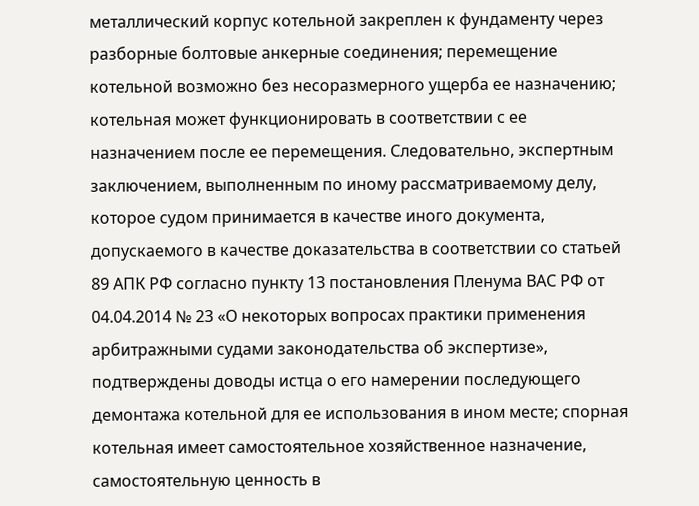металлический корпус котельной закреплен к фундаменту через разборные болтовые анкерные соединения; перемещение котельной возможно без несоразмерного ущерба ее назначению; котельная может функционировать в соответствии с ее назначением после ее перемещения. Следовательно, экспертным заключением, выполненным по иному рассматриваемому делу, которое судом принимается в качестве иного документа, допускаемого в качестве доказательства в соответствии со статьей 89 АПК РФ согласно пункту 13 постановления Пленума ВАС РФ от 04.04.2014 № 23 «О некоторых вопросах практики применения арбитражными судами законодательства об экспертизе», подтверждены доводы истца о его намерении последующего демонтажа котельной для ее использования в ином месте; спорная котельная имеет самостоятельное хозяйственное назначение, самостоятельную ценность в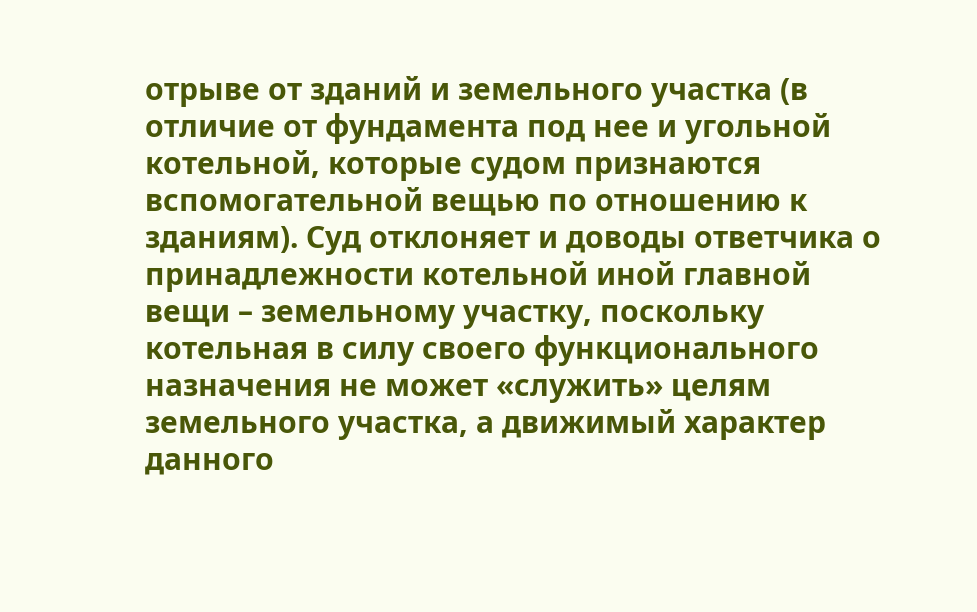отрыве от зданий и земельного участка (в отличие от фундамента под нее и угольной котельной, которые судом признаются вспомогательной вещью по отношению к зданиям). Суд отклоняет и доводы ответчика о принадлежности котельной иной главной вещи – земельному участку, поскольку котельная в силу своего функционального назначения не может «служить» целям земельного участка, а движимый характер данного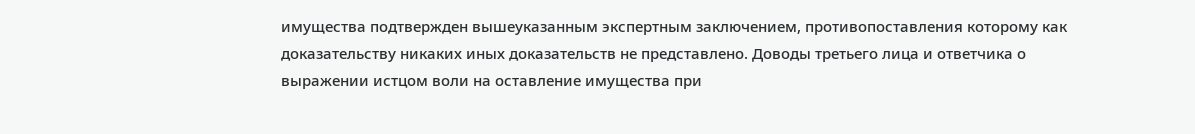имущества подтвержден вышеуказанным экспертным заключением, противопоставления которому как доказательству никаких иных доказательств не представлено. Доводы третьего лица и ответчика о выражении истцом воли на оставление имущества при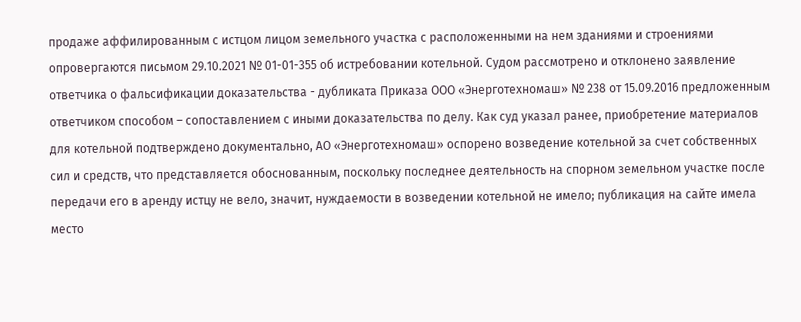продаже аффилированным с истцом лицом земельного участка с расположенными на нем зданиями и строениями опровергаются письмом 29.10.2021 № 01-01-355 об истребовании котельной. Судом рассмотрено и отклонено заявление ответчика о фальсификации доказательства - дубликата Приказа ООО «Энерготехномаш» № 238 от 15.09.2016 предложенным ответчиком способом – сопоставлением с иными доказательства по делу. Как суд указал ранее, приобретение материалов для котельной подтверждено документально, АО «Энерготехномаш» оспорено возведение котельной за счет собственных сил и средств, что представляется обоснованным, поскольку последнее деятельность на спорном земельном участке после передачи его в аренду истцу не вело, значит, нуждаемости в возведении котельной не имело; публикация на сайте имела место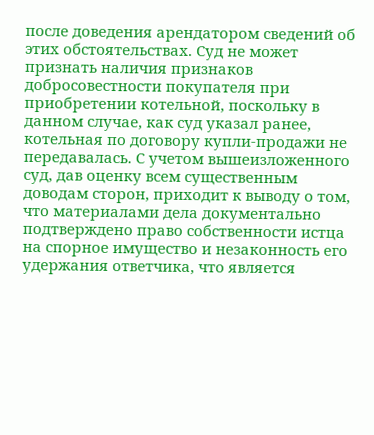после доведения арендатором сведений об этих обстоятельствах. Суд не может признать наличия признаков добросовестности покупателя при приобретении котельной, поскольку в данном случае, как суд указал ранее, котельная по договору купли-продажи не передавалась. С учетом вышеизложенного суд, дав оценку всем существенным доводам сторон, приходит к выводу о том, что материалами дела документально подтверждено право собственности истца на спорное имущество и незаконность его удержания ответчика, что является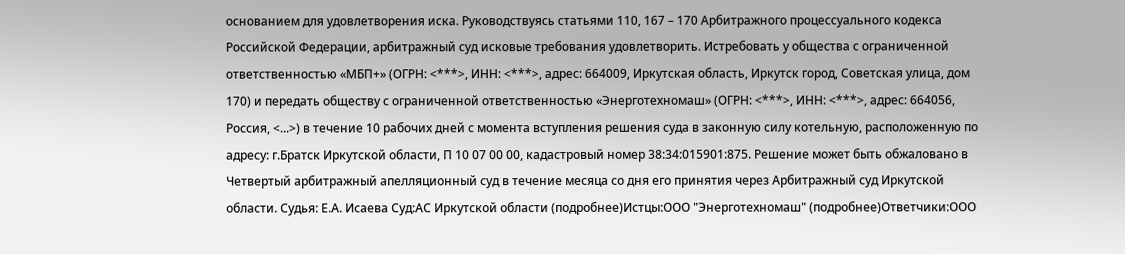основанием для удовлетворения иска. Руководствуясь статьями 110, 167 – 170 Арбитражного процессуального кодекса Российской Федерации, арбитражный суд исковые требования удовлетворить. Истребовать у общества с ограниченной ответственностью «МБП+» (ОГРН: <***>, ИНН: <***>, адрес: 664009, Иркутская область, Иркутск город, Советская улица, дом 170) и передать обществу с ограниченной ответственностью «Энерготехномаш» (ОГРН: <***>, ИНН: <***>, адрес: 664056, Россия, <...>) в течение 10 рабочих дней с момента вступления решения суда в законную силу котельную, расположенную по адресу: г.Братск Иркутской области, П 10 07 00 00, кадастровый номер 38:34:015901:875. Решение может быть обжаловано в Четвертый арбитражный апелляционный суд в течение месяца со дня его принятия через Арбитражный суд Иркутской области. Судья: Е.А. Исаева Суд:АС Иркутской области (подробнее)Истцы:ООО "Энерготехномаш" (подробнее)Ответчики:ООО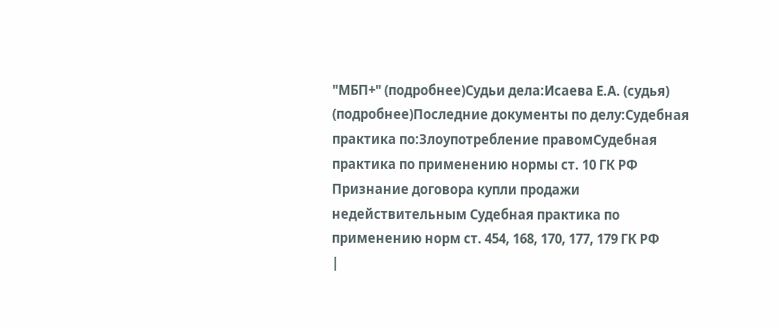"МБП+" (подробнее)Судьи дела:Исаева Е.А. (судья) (подробнее)Последние документы по делу:Судебная практика по:Злоупотребление правомСудебная практика по применению нормы ст. 10 ГК РФ Признание договора купли продажи недействительным Судебная практика по применению норм ст. 454, 168, 170, 177, 179 ГК РФ
|